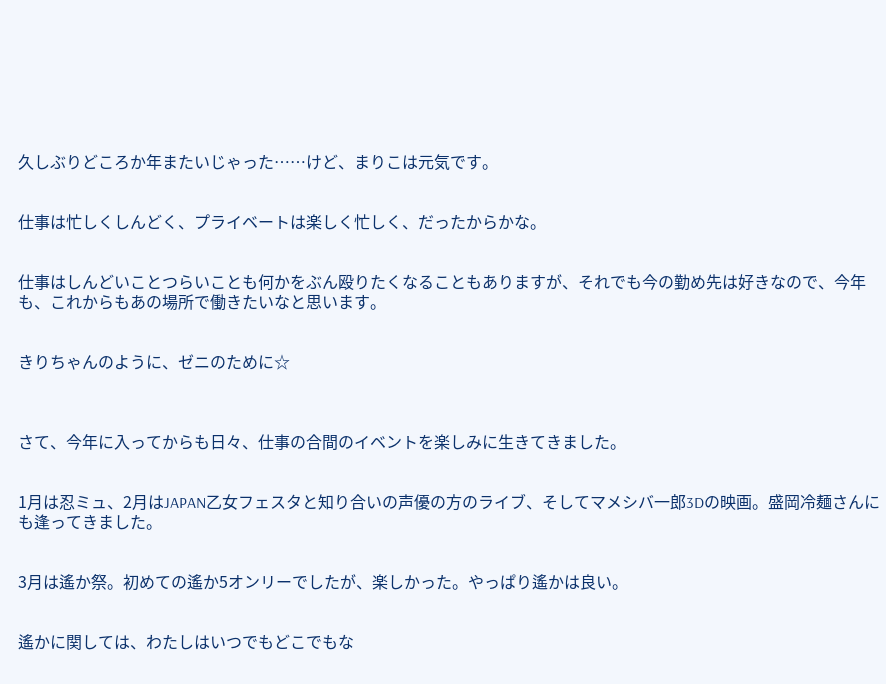久しぶりどころか年またいじゃった……けど、まりこは元気です。


仕事は忙しくしんどく、プライベートは楽しく忙しく、だったからかな。


仕事はしんどいことつらいことも何かをぶん殴りたくなることもありますが、それでも今の勤め先は好きなので、今年も、これからもあの場所で働きたいなと思います。


きりちゃんのように、ゼニのために☆



さて、今年に入ってからも日々、仕事の合間のイベントを楽しみに生きてきました。


1月は忍ミュ、2月はJAPAN乙女フェスタと知り合いの声優の方のライブ、そしてマメシバ一郎3Dの映画。盛岡冷麺さんにも逢ってきました。


3月は遙か祭。初めての遙か5オンリーでしたが、楽しかった。やっぱり遙かは良い。


遙かに関しては、わたしはいつでもどこでもな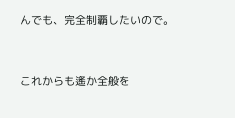んでも、完全制覇したいので。


これからも遙か全般を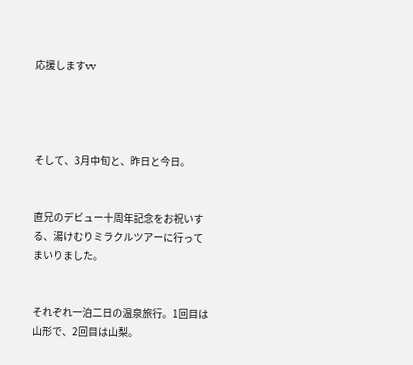応援しますvv




そして、3月中旬と、昨日と今日。


直兄のデビュー十周年記念をお祝いする、湯けむりミラクルツアーに行ってまいりました。


それぞれ一泊二日の温泉旅行。1回目は山形で、2回目は山梨。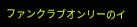ファンクラブオンリーのイ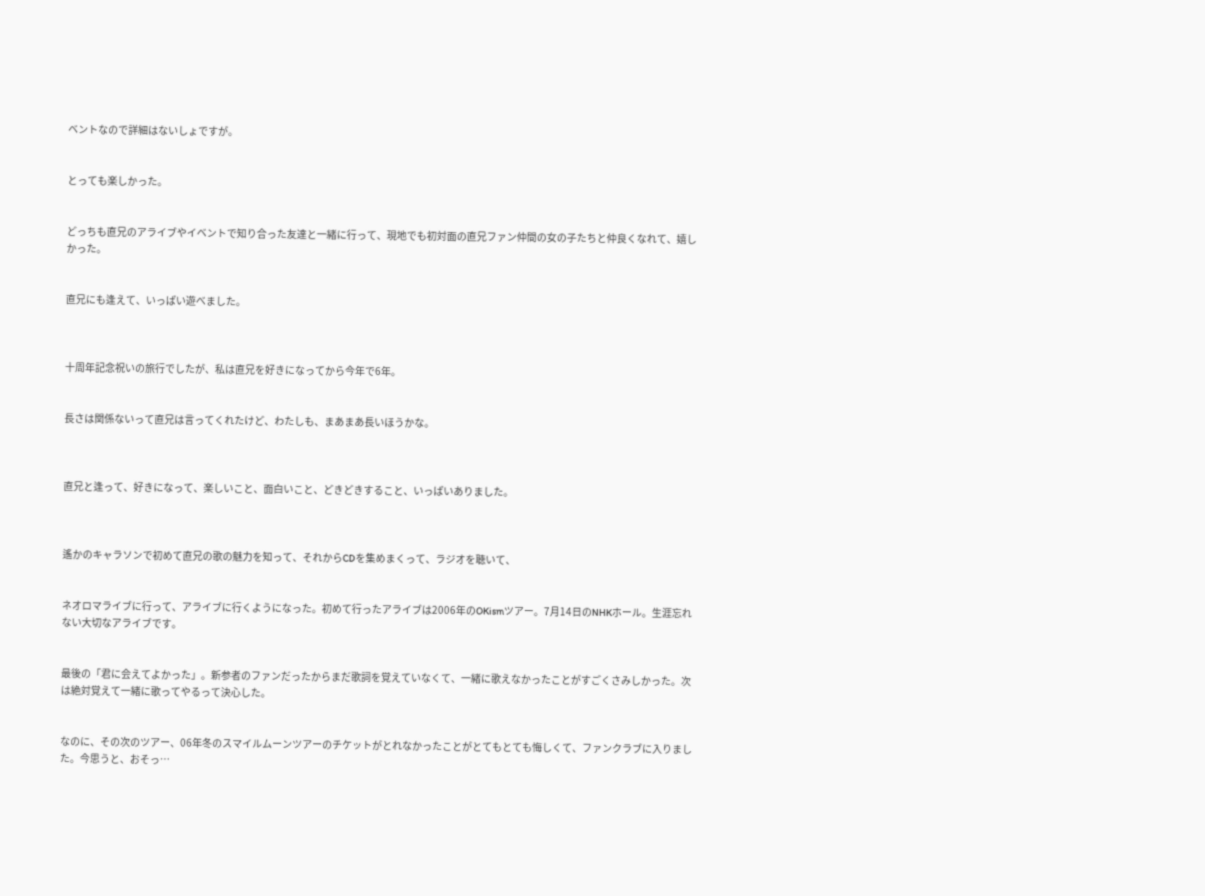ベントなので詳細はないしょですが。


とっても楽しかった。


どっちも直兄のアライブやイベントで知り合った友達と一緒に行って、現地でも初対面の直兄ファン仲間の女の子たちと仲良くなれて、嬉しかった。


直兄にも逢えて、いっぱい遊べました。



十周年記念祝いの旅行でしたが、私は直兄を好きになってから今年で6年。


長さは関係ないって直兄は言ってくれたけど、わたしも、まあまあ長いほうかな。



直兄と逢って、好きになって、楽しいこと、面白いこと、どきどきすること、いっぱいありました。



遙かのキャラソンで初めて直兄の歌の魅力を知って、それからCDを集めまくって、ラジオを聴いて、


ネオロマライブに行って、アライブに行くようになった。初めて行ったアライブは2006年のOKismツアー。7月14日のNHKホール。生涯忘れない大切なアライブです。


最後の「君に会えてよかった」。新参者のファンだったからまだ歌詞を覚えていなくて、一緒に歌えなかったことがすごくさみしかった。次は絶対覚えて一緒に歌ってやるって決心した。


なのに、その次のツアー、06年冬のスマイルムーンツアーのチケットがとれなかったことがとてもとても悔しくて、ファンクラブに入りました。今思うと、おそっ…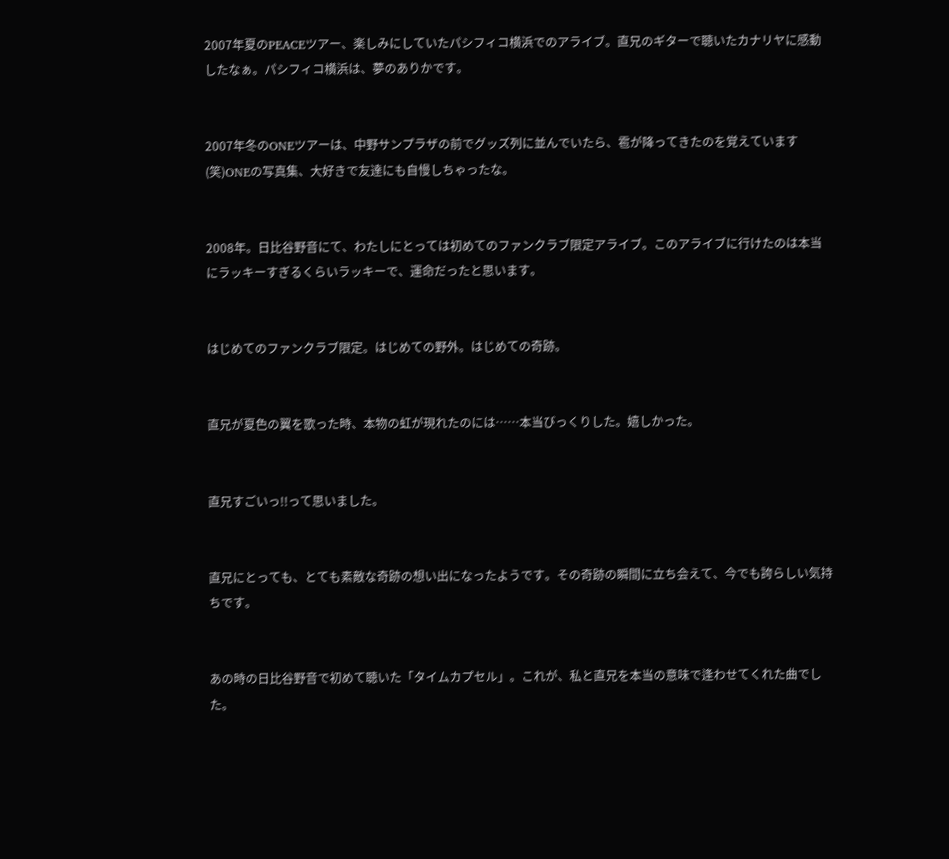2007年夏のPEACEツアー、楽しみにしていたパシフィコ横浜でのアライブ。直兄のギターで聴いたカナリヤに感動したなぁ。パシフィコ横浜は、夢のありかです。


2007年冬のONEツアーは、中野サンプラザの前でグッズ列に並んでいたら、雹が降ってきたのを覚えています(笑)ONEの写真集、大好きで友達にも自慢しちゃったな。


2008年。日比谷野音にて、わたしにとっては初めてのファンクラブ限定アライブ。このアライブに行けたのは本当にラッキーすぎるくらいラッキーで、運命だったと思います。


はじめてのファンクラブ限定。はじめての野外。はじめての奇跡。


直兄が夏色の翼を歌った時、本物の虹が現れたのには……本当びっくりした。嬉しかった。


直兄すごいっ!!って思いました。


直兄にとっても、とても素敵な奇跡の想い出になったようです。その奇跡の瞬間に立ち会えて、今でも誇らしい気持ちです。


あの時の日比谷野音で初めて聴いた「タイムカプセル」。これが、私と直兄を本当の意味で逢わせてくれた曲でした。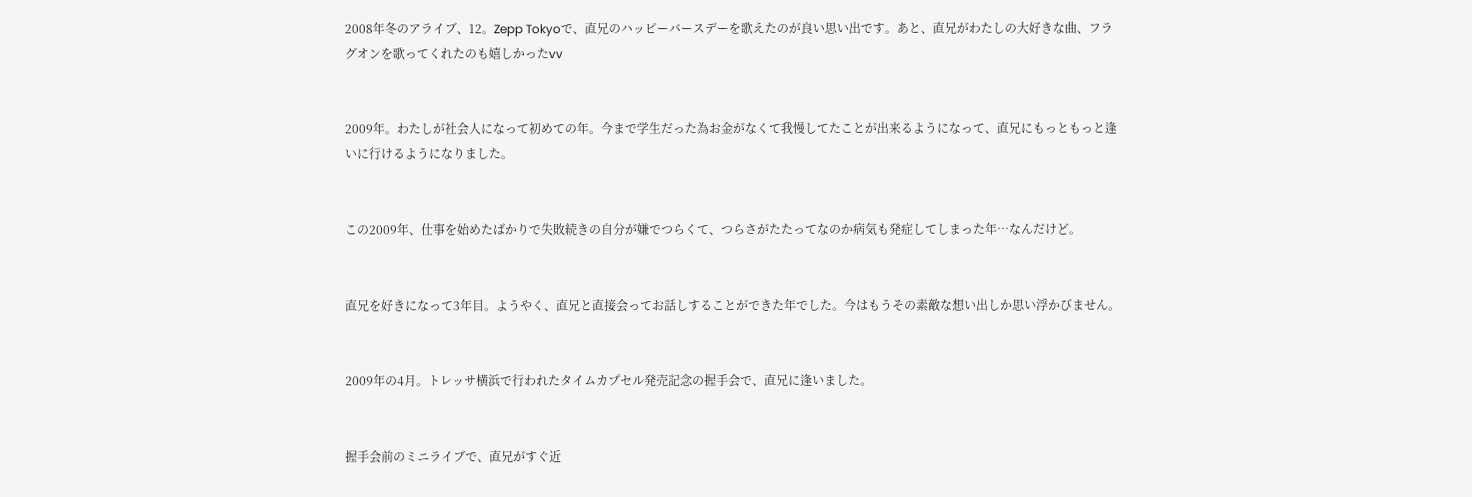2008年冬のアライブ、12。Zepp Tokyoで、直兄のハッピーバースデーを歌えたのが良い思い出です。あと、直兄がわたしの大好きな曲、フラグオンを歌ってくれたのも嬉しかったvv


2009年。わたしが社会人になって初めての年。今まで学生だった為お金がなくて我慢してたことが出来るようになって、直兄にもっともっと逢いに行けるようになりました。


この2009年、仕事を始めたばかりで失敗続きの自分が嫌でつらくて、つらさがたたってなのか病気も発症してしまった年…なんだけど。


直兄を好きになって3年目。ようやく、直兄と直接会ってお話しすることができた年でした。今はもうその素敵な想い出しか思い浮かびません。


2009年の4月。トレッサ横浜で行われたタイムカプセル発売記念の握手会で、直兄に逢いました。


握手会前のミニライブで、直兄がすぐ近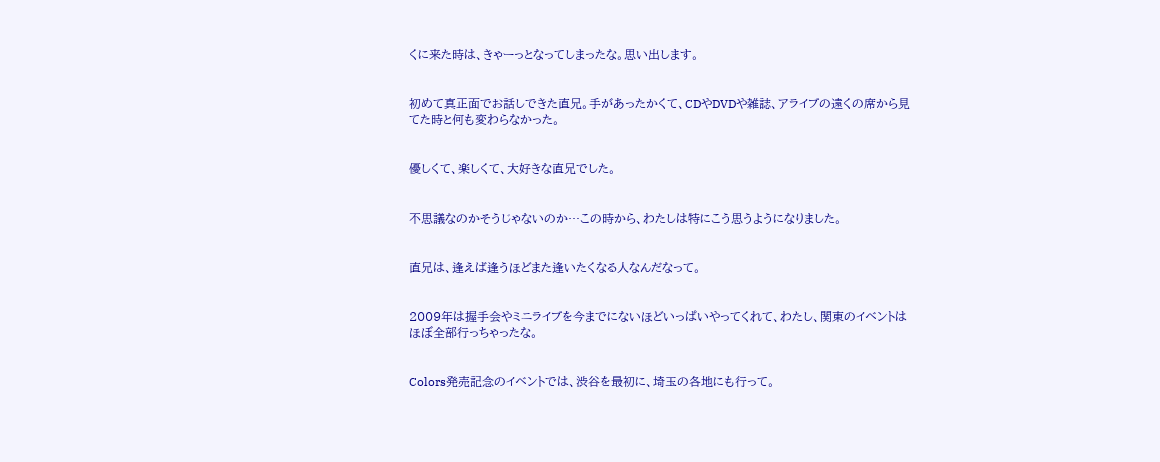くに来た時は、きゃーっとなってしまったな。思い出します。


初めて真正面でお話しできた直兄。手があったかくて、CDやDVDや雑誌、アライブの遠くの席から見てた時と何も変わらなかった。


優しくて、楽しくて、大好きな直兄でした。


不思議なのかそうじゃないのか…この時から、わたしは特にこう思うようになりました。


直兄は、逢えば逢うほどまた逢いたくなる人なんだなって。


2009年は握手会やミニライブを今までにないほどいっぱいやってくれて、わたし、関東のイベントはほぼ全部行っちゃったな。


Colors発売記念のイベントでは、渋谷を最初に、埼玉の各地にも行って。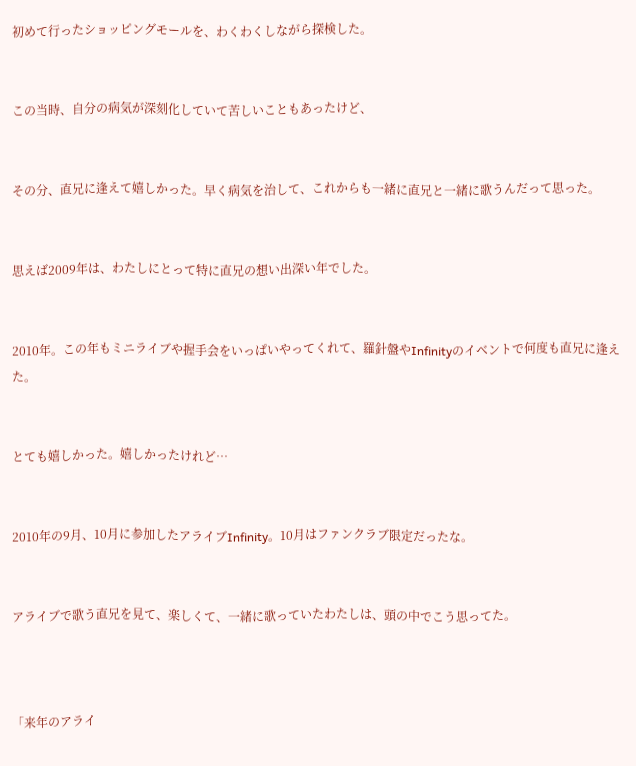初めて行ったショッピングモールを、わくわくしながら探検した。


この当時、自分の病気が深刻化していて苦しいこともあったけど、


その分、直兄に逢えて嬉しかった。早く病気を治して、これからも一緒に直兄と一緒に歌うんだって思った。


思えば2009年は、わたしにとって特に直兄の想い出深い年でした。


2010年。この年もミニライブや握手会をいっぱいやってくれて、羅針盤やInfinityのイベントで何度も直兄に逢えた。


とても嬉しかった。嬉しかったけれど…


2010年の9月、10月に参加したアライブInfinity。10月はファンクラブ限定だったな。


アライブで歌う直兄を見て、楽しくて、一緒に歌っていたわたしは、頭の中でこう思ってた。



「来年のアライ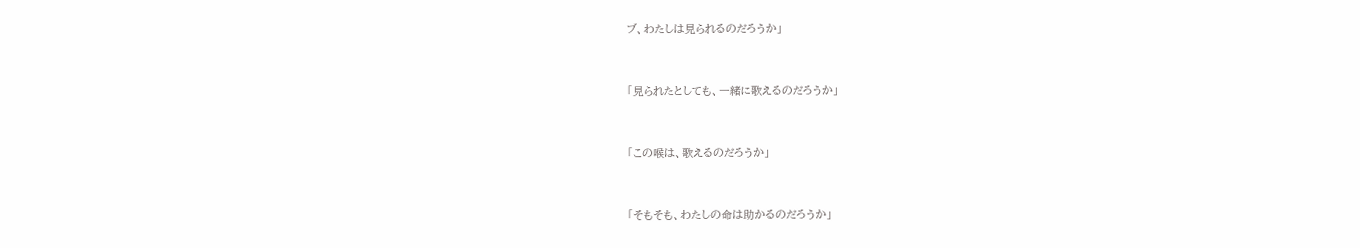ブ、わたしは見られるのだろうか」


「見られたとしても、一緒に歌えるのだろうか」


「この喉は、歌えるのだろうか」


「そもそも、わたしの命は助かるのだろうか」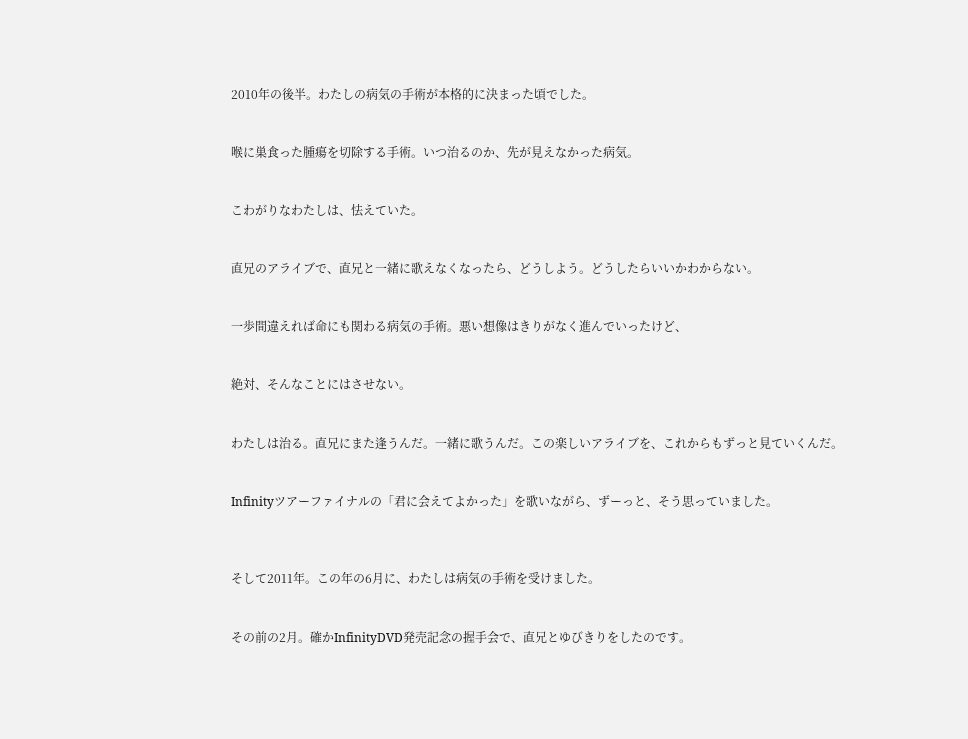2010年の後半。わたしの病気の手術が本格的に決まった頃でした。


喉に巣食った腫瘍を切除する手術。いつ治るのか、先が見えなかった病気。


こわがりなわたしは、怯えていた。


直兄のアライブで、直兄と一緒に歌えなくなったら、どうしよう。どうしたらいいかわからない。


一歩間違えれば命にも関わる病気の手術。悪い想像はきりがなく進んでいったけど、


絶対、そんなことにはさせない。


わたしは治る。直兄にまた逢うんだ。一緒に歌うんだ。この楽しいアライブを、これからもずっと見ていくんだ。


Infinityツアーファイナルの「君に会えてよかった」を歌いながら、ずーっと、そう思っていました。



そして2011年。この年の6月に、わたしは病気の手術を受けました。


その前の2月。確かInfinityDVD発売記念の握手会で、直兄とゆびきりをしたのです。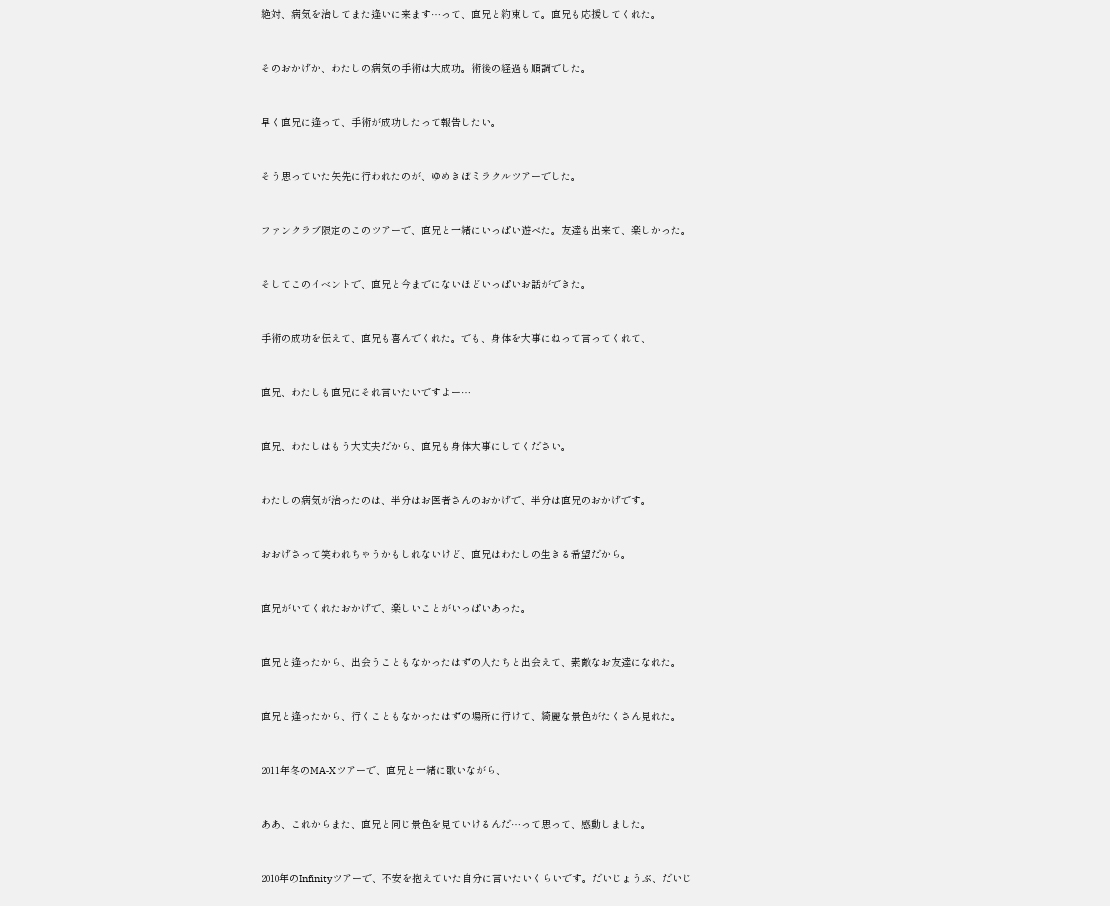絶対、病気を治してまた逢いに来ます…って、直兄と約束して。直兄も応援してくれた。


そのおかげか、わたしの病気の手術は大成功。術後の経過も順調でした。


早く直兄に逢って、手術が成功したって報告したい。


そう思っていた矢先に行われたのが、ゆめきぼミラクルツアーでした。


ファンクラブ限定のこのツアーで、直兄と一緒にいっぱい遊べた。友達も出来て、楽しかった。


そしてこのイベントで、直兄と今までにないほどいっぱいお話ができた。


手術の成功を伝えて、直兄も喜んでくれた。でも、身体を大事にねって言ってくれて、


直兄、わたしも直兄にそれ言いたいですよー…


直兄、わたしはもう大丈夫だから、直兄も身体大事にしてください。


わたしの病気が治ったのは、半分はお医者さんのおかげで、半分は直兄のおかげです。


おおげさって笑われちゃうかもしれないけど、直兄はわたしの生きる希望だから。


直兄がいてくれたおかげで、楽しいことがいっぱいあった。


直兄と逢ったから、出会うこともなかったはずの人たちと出会えて、素敵なお友達になれた。


直兄と逢ったから、行くこともなかったはずの場所に行けて、綺麗な景色がたくさん見れた。


2011年冬のMA‐Xツアーで、直兄と一緒に歌いながら、


ああ、これからまた、直兄と同じ景色を見ていけるんだ…って思って、感動しました。


2010年のInfinityツアーで、不安を抱えていた自分に言いたいくらいです。だいじょうぶ、だいじ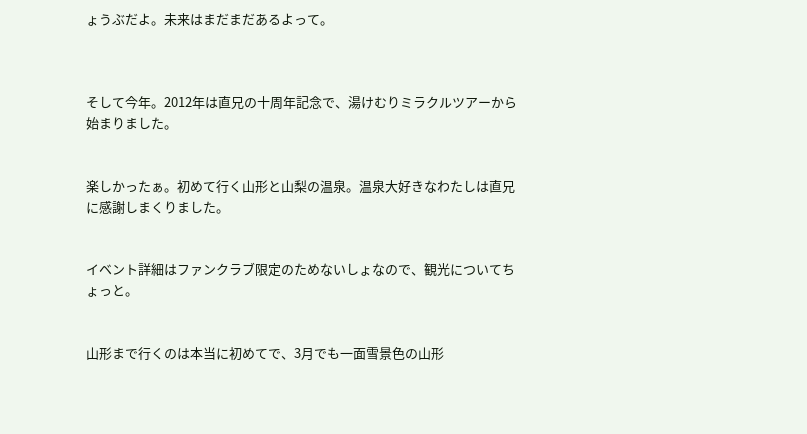ょうぶだよ。未来はまだまだあるよって。



そして今年。2012年は直兄の十周年記念で、湯けむりミラクルツアーから始まりました。


楽しかったぁ。初めて行く山形と山梨の温泉。温泉大好きなわたしは直兄に感謝しまくりました。


イベント詳細はファンクラブ限定のためないしょなので、観光についてちょっと。


山形まで行くのは本当に初めてで、3月でも一面雪景色の山形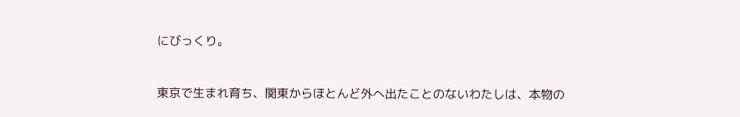にびっくり。


東京で生まれ育ち、関東からほとんど外へ出たことのないわたしは、本物の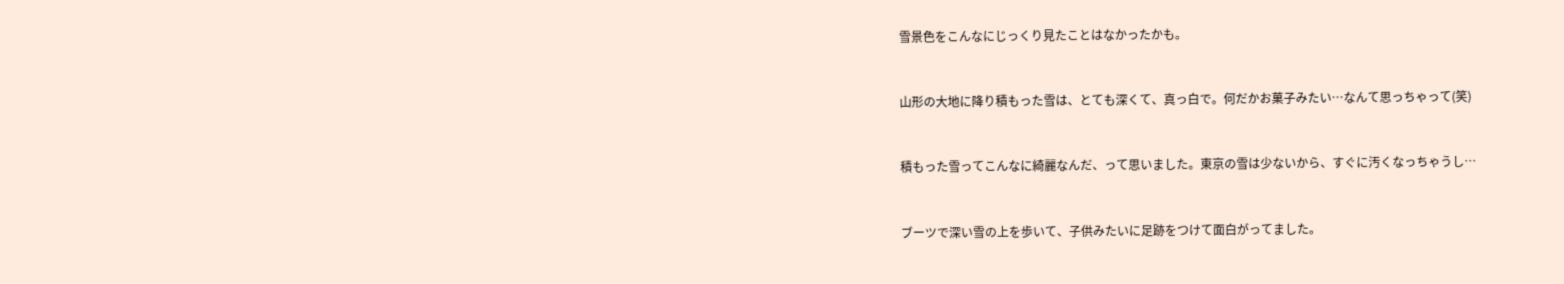雪景色をこんなにじっくり見たことはなかったかも。


山形の大地に降り積もった雪は、とても深くて、真っ白で。何だかお菓子みたい…なんて思っちゃって(笑)


積もった雪ってこんなに綺麗なんだ、って思いました。東京の雪は少ないから、すぐに汚くなっちゃうし…


ブーツで深い雪の上を歩いて、子供みたいに足跡をつけて面白がってました。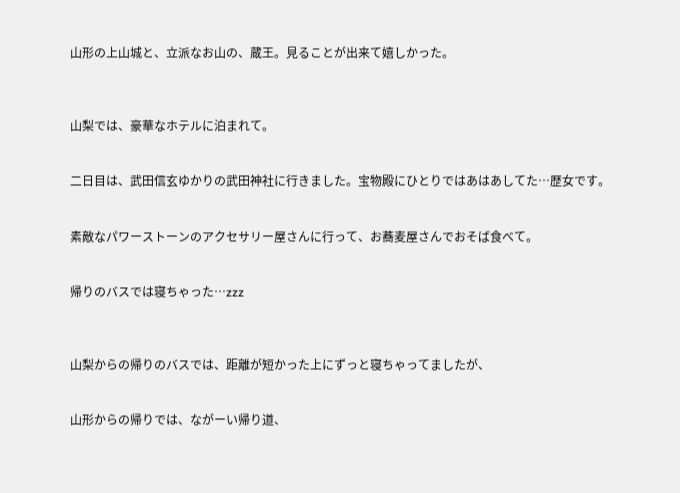山形の上山城と、立派なお山の、蔵王。見ることが出来て嬉しかった。



山梨では、豪華なホテルに泊まれて。


二日目は、武田信玄ゆかりの武田神社に行きました。宝物殿にひとりではあはあしてた…歴女です。


素敵なパワーストーンのアクセサリー屋さんに行って、お蕎麦屋さんでおそば食べて。


帰りのバスでは寝ちゃった…zzz



山梨からの帰りのバスでは、距離が短かった上にずっと寝ちゃってましたが、


山形からの帰りでは、ながーい帰り道、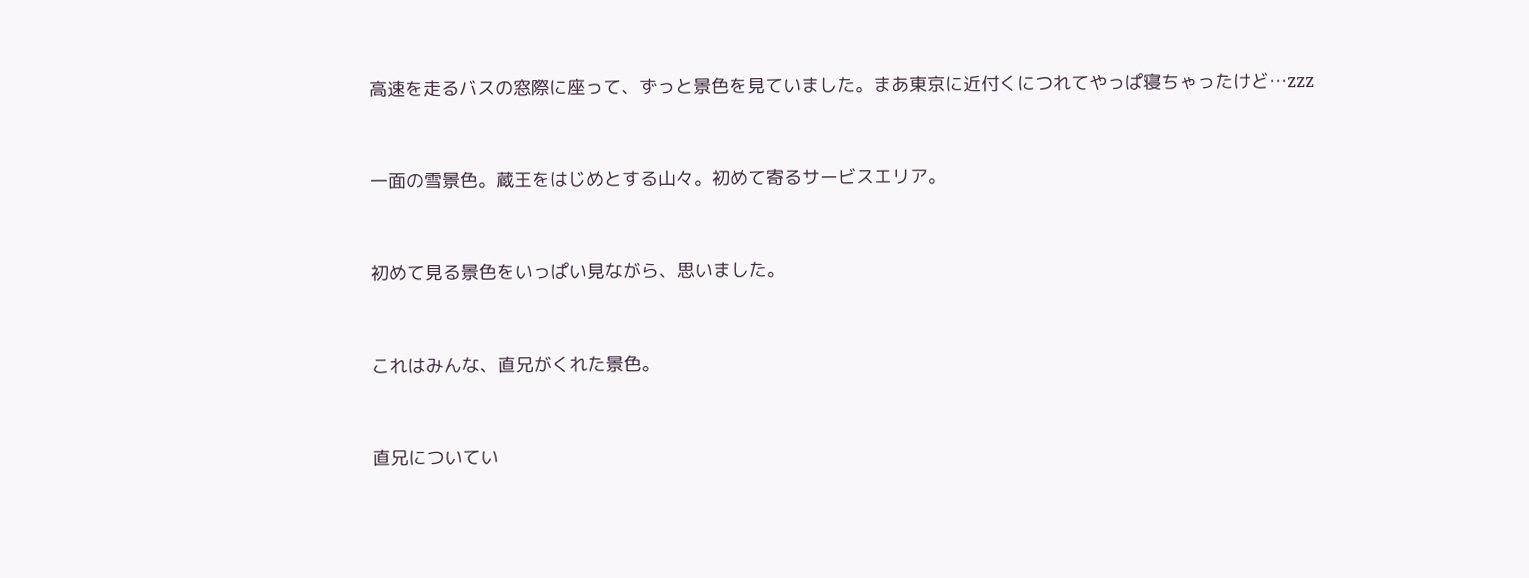高速を走るバスの窓際に座って、ずっと景色を見ていました。まあ東京に近付くにつれてやっぱ寝ちゃったけど…zzz


一面の雪景色。蔵王をはじめとする山々。初めて寄るサービスエリア。


初めて見る景色をいっぱい見ながら、思いました。


これはみんな、直兄がくれた景色。


直兄についてい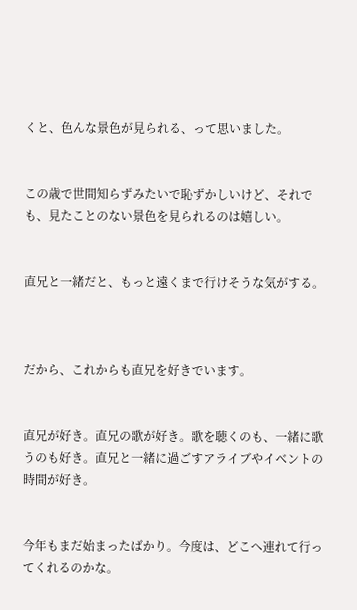くと、色んな景色が見られる、って思いました。


この歳で世間知らずみたいで恥ずかしいけど、それでも、見たことのない景色を見られるのは嬉しい。


直兄と一緒だと、もっと遠くまで行けそうな気がする。



だから、これからも直兄を好きでいます。


直兄が好き。直兄の歌が好き。歌を聴くのも、一緒に歌うのも好き。直兄と一緒に過ごすアライブやイベントの時間が好き。


今年もまだ始まったばかり。今度は、どこへ連れて行ってくれるのかな。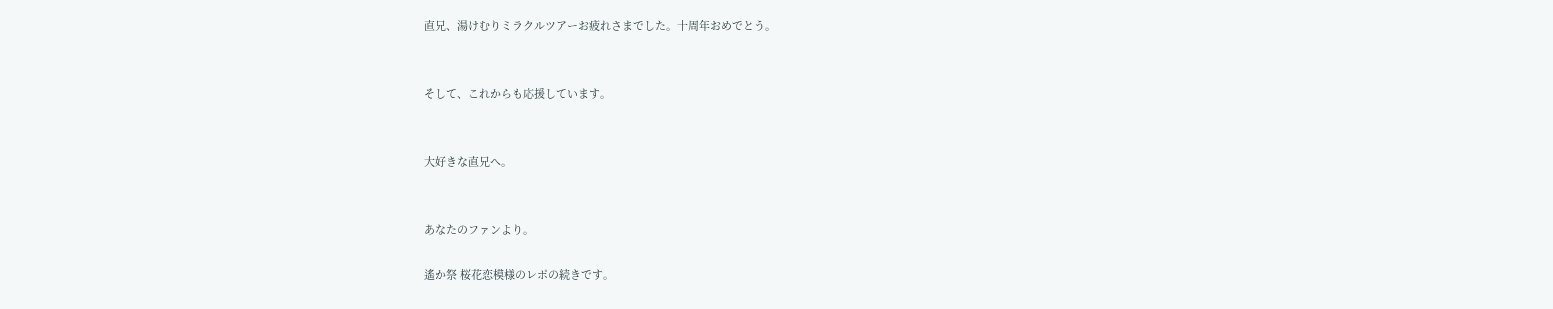直兄、湯けむりミラクルツアーお疲れさまでした。十周年おめでとう。


そして、これからも応援しています。


大好きな直兄へ。


あなたのファンより。

遙か祭 桜花恋模様のレポの続きです。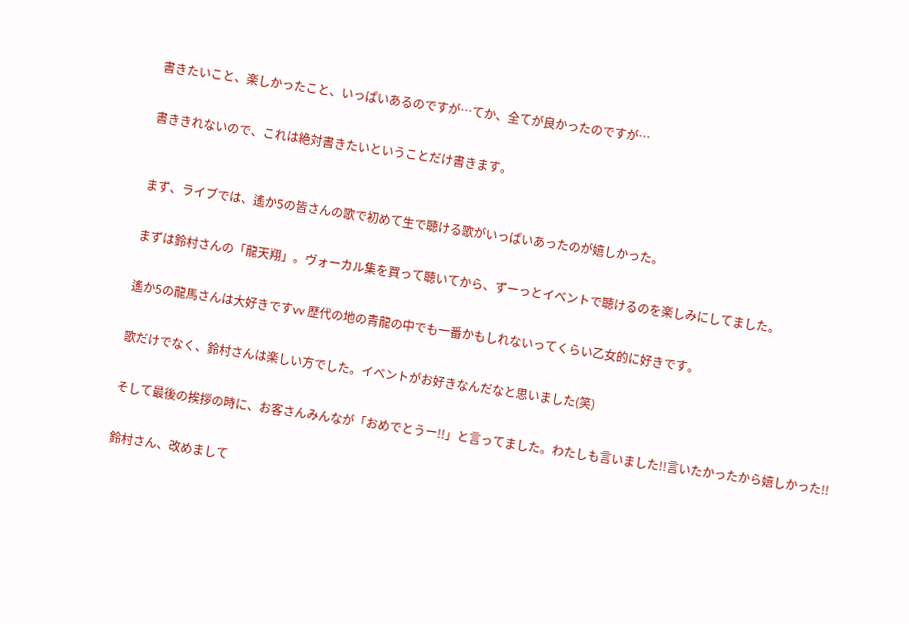書きたいこと、楽しかったこと、いっぱいあるのですが…てか、全てが良かったのですが…


書ききれないので、これは絶対書きたいということだけ書きます。



まず、ライブでは、遙か5の皆さんの歌で初めて生で聴ける歌がいっぱいあったのが嬉しかった。


まずは鈴村さんの「龍天翔」。ヴォーカル集を買って聴いてから、ずーっとイベントで聴けるのを楽しみにしてました。


遙か5の龍馬さんは大好きですvv 歴代の地の青龍の中でも一番かもしれないってくらい乙女的に好きです。


歌だけでなく、鈴村さんは楽しい方でした。イベントがお好きなんだなと思いました(笑)


そして最後の挨拶の時に、お客さんみんなが「おめでとうー!!」と言ってました。わたしも言いました!!言いたかったから嬉しかった!!


鈴村さん、改めまして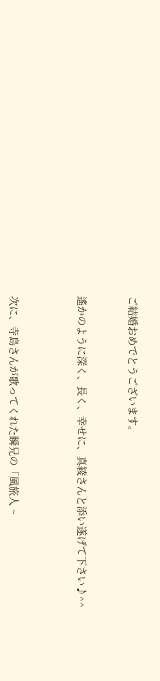ご結婚おめでとうございます。


遙かのように深く、長く、幸せに、真綾さんと添い遂げて下さい♪^^



次に、寺島さんが歌ってくれた瞬兄の「風旅人 ~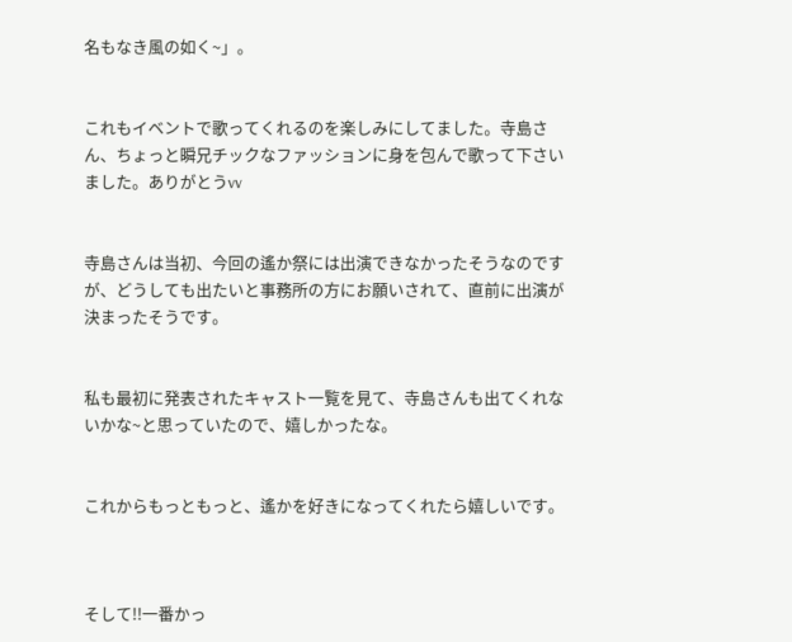名もなき風の如く~」。


これもイベントで歌ってくれるのを楽しみにしてました。寺島さん、ちょっと瞬兄チックなファッションに身を包んで歌って下さいました。ありがとうvv


寺島さんは当初、今回の遙か祭には出演できなかったそうなのですが、どうしても出たいと事務所の方にお願いされて、直前に出演が決まったそうです。


私も最初に発表されたキャスト一覧を見て、寺島さんも出てくれないかな~と思っていたので、嬉しかったな。


これからもっともっと、遙かを好きになってくれたら嬉しいです。



そして!!一番かっ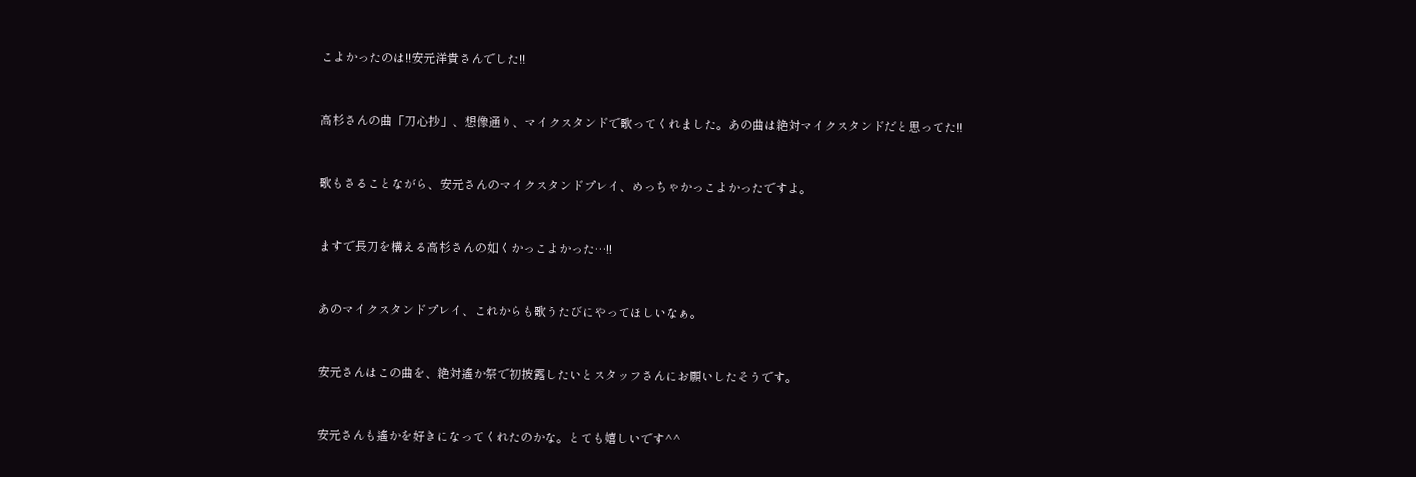こよかったのは!!安元洋貴さんでした!!


高杉さんの曲「刀心抄」、想像通り、マイクスタンドで歌ってくれました。あの曲は絶対マイクスタンドだと思ってた!!


歌もさることながら、安元さんのマイクスタンドプレイ、めっちゃかっこよかったですよ。


ますで長刀を構える高杉さんの如くかっこよかった…!!


あのマイクスタンドプレイ、これからも歌うたびにやってほしいなぁ。


安元さんはこの曲を、絶対遙か祭で初披露したいとスタッフさんにお願いしたそうです。


安元さんも遙かを好きになってくれたのかな。とても嬉しいです^^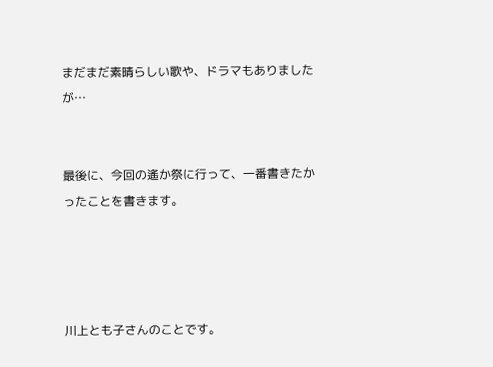まだまだ素晴らしい歌や、ドラマもありましたが…


最後に、今回の遙か祭に行って、一番書きたかったことを書きます。




川上とも子さんのことです。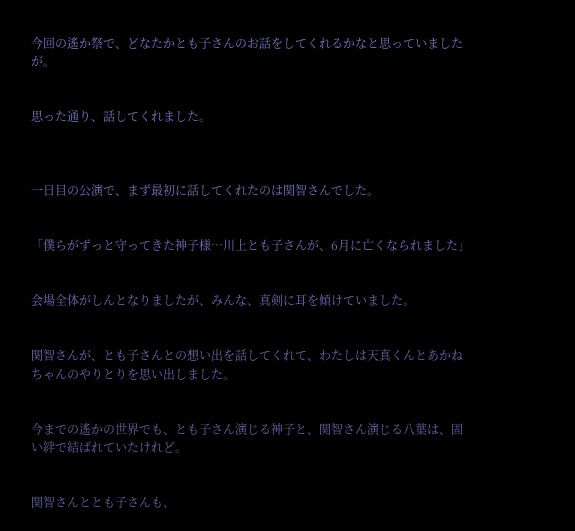今回の遙か祭で、どなたかとも子さんのお話をしてくれるかなと思っていましたが。


思った通り、話してくれました。



一日目の公演で、まず最初に話してくれたのは関智さんでした。


「僕らがずっと守ってきた神子様…川上とも子さんが、6月に亡くなられました」


会場全体がしんとなりましたが、みんな、真剣に耳を傾けていました。


関智さんが、とも子さんとの想い出を話してくれて、わたしは天真くんとあかねちゃんのやりとりを思い出しました。


今までの遙かの世界でも、とも子さん演じる神子と、関智さん演じる八葉は、固い絆で結ばれていたけれど。


関智さんととも子さんも、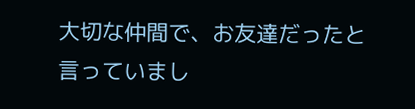大切な仲間で、お友達だったと言っていまし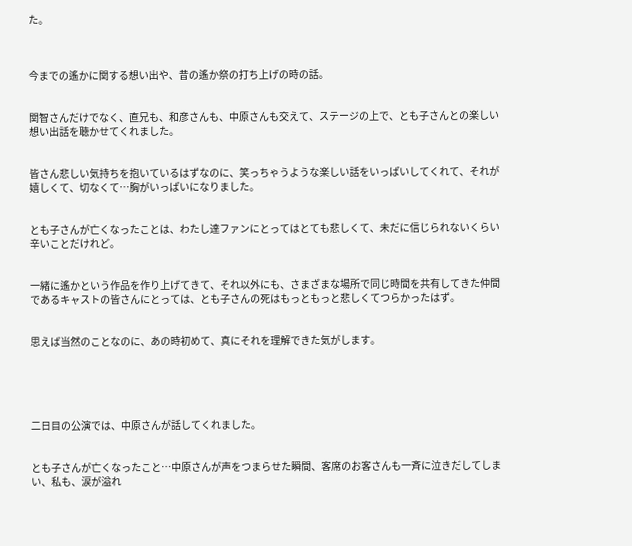た。



今までの遙かに関する想い出や、昔の遙か祭の打ち上げの時の話。


関智さんだけでなく、直兄も、和彦さんも、中原さんも交えて、ステージの上で、とも子さんとの楽しい想い出話を聴かせてくれました。


皆さん悲しい気持ちを抱いているはずなのに、笑っちゃうような楽しい話をいっぱいしてくれて、それが嬉しくて、切なくて…胸がいっぱいになりました。


とも子さんが亡くなったことは、わたし達ファンにとってはとても悲しくて、未だに信じられないくらい辛いことだけれど。


一緒に遙かという作品を作り上げてきて、それ以外にも、さまざまな場所で同じ時間を共有してきた仲間であるキャストの皆さんにとっては、とも子さんの死はもっともっと悲しくてつらかったはず。


思えば当然のことなのに、あの時初めて、真にそれを理解できた気がします。





二日目の公演では、中原さんが話してくれました。


とも子さんが亡くなったこと…中原さんが声をつまらせた瞬間、客席のお客さんも一斉に泣きだしてしまい、私も、涙が溢れ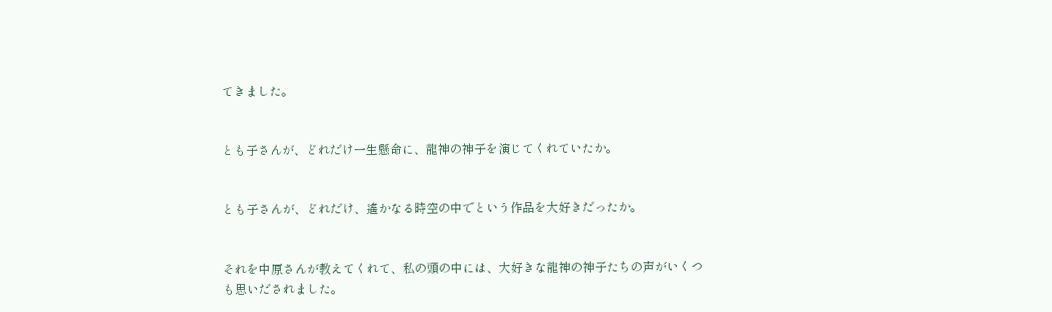てきました。


とも子さんが、どれだけ一生懸命に、龍神の神子を演じてくれていたか。


とも子さんが、どれだけ、遙かなる時空の中でという作品を大好きだったか。


それを中原さんが教えてくれて、私の頭の中には、大好きな龍神の神子たちの声がいくつも思いだされました。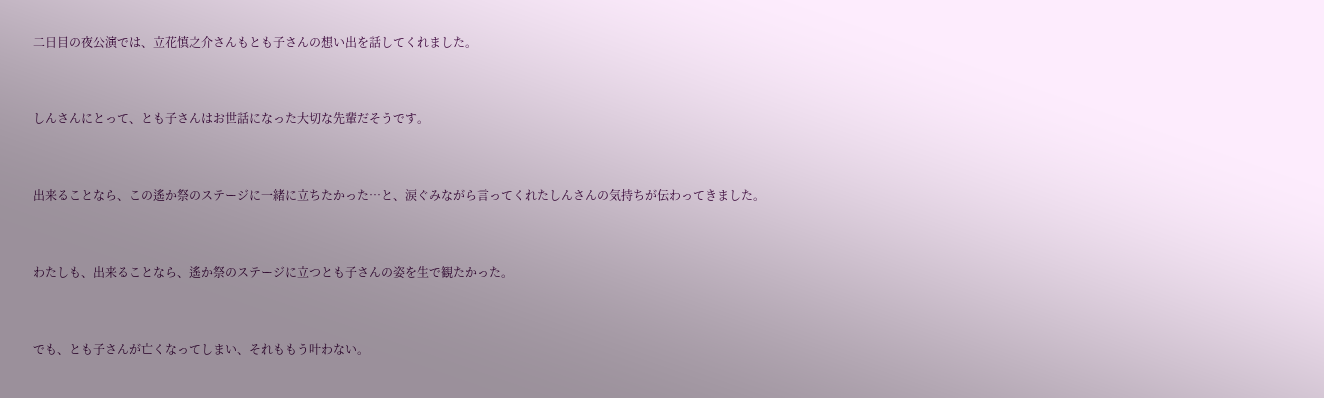二日目の夜公演では、立花慎之介さんもとも子さんの想い出を話してくれました。


しんさんにとって、とも子さんはお世話になった大切な先輩だそうです。


出来ることなら、この遙か祭のステージに一緒に立ちたかった…と、涙ぐみながら言ってくれたしんさんの気持ちが伝わってきました。


わたしも、出来ることなら、遙か祭のステージに立つとも子さんの姿を生で観たかった。


でも、とも子さんが亡くなってしまい、それももう叶わない。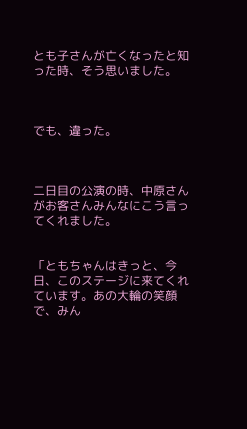とも子さんが亡くなったと知った時、そう思いました。



でも、違った。



二日目の公演の時、中原さんがお客さんみんなにこう言ってくれました。


「ともちゃんはきっと、今日、このステージに来てくれています。あの大輪の笑顔で、みん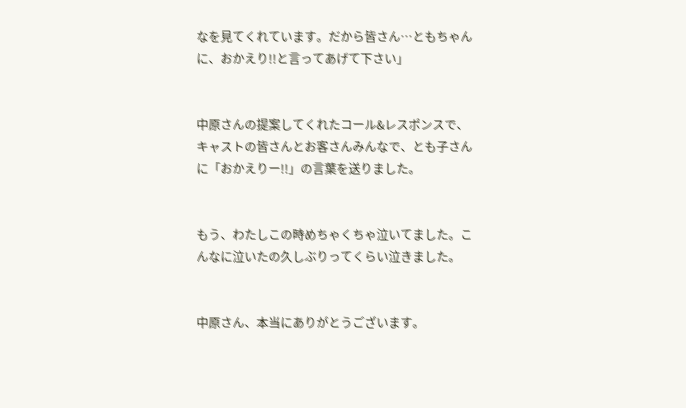なを見てくれています。だから皆さん…ともちゃんに、おかえり!!と言ってあげて下さい」


中原さんの提案してくれたコール&レスポンスで、キャストの皆さんとお客さんみんなで、とも子さんに「おかえりー!!」の言葉を送りました。


もう、わたしこの時めちゃくちゃ泣いてました。こんなに泣いたの久しぶりってくらい泣きました。


中原さん、本当にありがとうございます。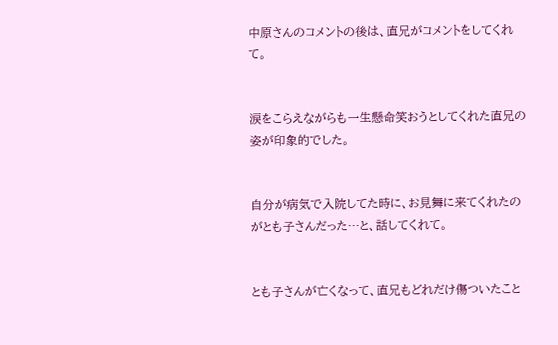中原さんのコメントの後は、直兄がコメントをしてくれて。


涙をこらえながらも一生懸命笑おうとしてくれた直兄の姿が印象的でした。


自分が病気で入院してた時に、お見舞に来てくれたのがとも子さんだった…と、話してくれて。


とも子さんが亡くなって、直兄もどれだけ傷ついたこと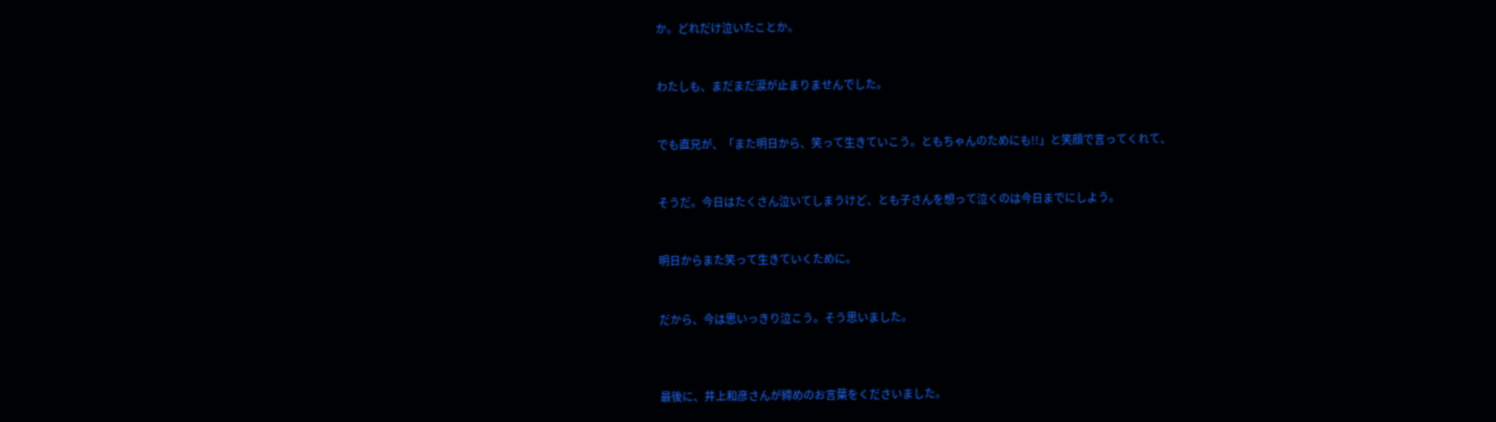か。どれだけ泣いたことか。


わたしも、まだまだ涙が止まりませんでした。


でも直兄が、「また明日から、笑って生きていこう。ともちゃんのためにも!!」と笑顔で言ってくれて、


そうだ。今日はたくさん泣いてしまうけど、とも子さんを想って泣くのは今日までにしよう。


明日からまた笑って生きていくために。


だから、今は思いっきり泣こう。そう思いました。



最後に、井上和彦さんが締めのお言葉をくださいました。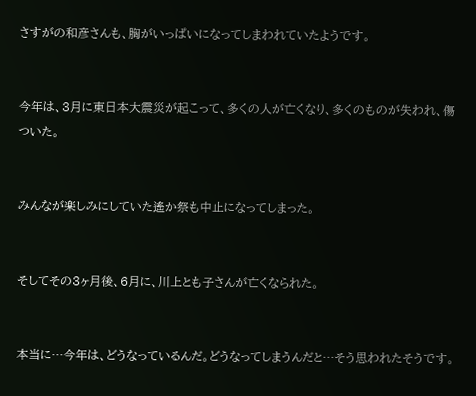さすがの和彦さんも、胸がいっぱいになってしまわれていたようです。


今年は、3月に東日本大震災が起こって、多くの人が亡くなり、多くのものが失われ、傷ついた。


みんなが楽しみにしていた遙か祭も中止になってしまった。


そしてその3ヶ月後、6月に、川上とも子さんが亡くなられた。


本当に…今年は、どうなっているんだ。どうなってしまうんだと…そう思われたそうです。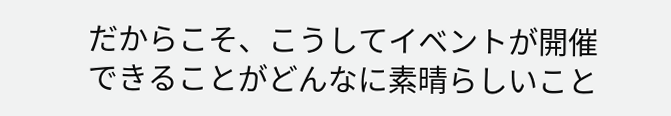だからこそ、こうしてイベントが開催できることがどんなに素晴らしいこと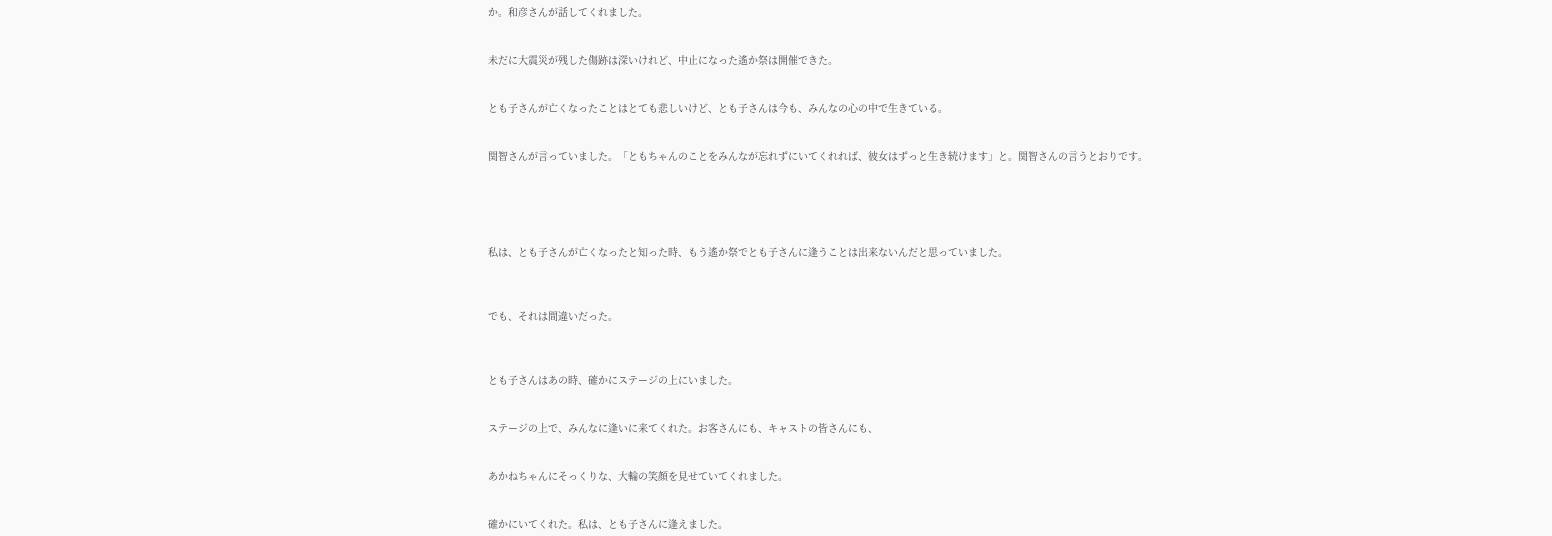か。和彦さんが話してくれました。


未だに大震災が残した傷跡は深いけれど、中止になった遙か祭は開催できた。


とも子さんが亡くなったことはとても悲しいけど、とも子さんは今も、みんなの心の中で生きている。


関智さんが言っていました。「ともちゃんのことをみんなが忘れずにいてくれれば、彼女はずっと生き続けます」と。関智さんの言うとおりです。





私は、とも子さんが亡くなったと知った時、もう遙か祭でとも子さんに逢うことは出来ないんだと思っていました。



でも、それは間違いだった。



とも子さんはあの時、確かにステージの上にいました。


ステージの上で、みんなに逢いに来てくれた。お客さんにも、キャストの皆さんにも、


あかねちゃんにそっくりな、大輪の笑顔を見せていてくれました。


確かにいてくれた。私は、とも子さんに逢えました。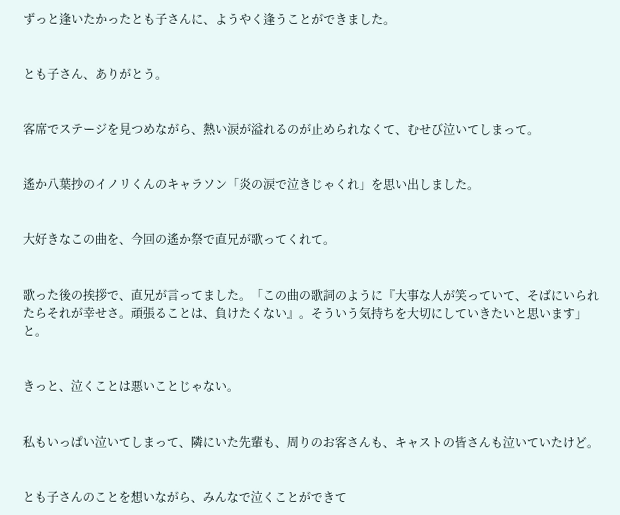ずっと逢いたかったとも子さんに、ようやく逢うことができました。


とも子さん、ありがとう。


客席でステージを見つめながら、熱い涙が溢れるのが止められなくて、むせび泣いてしまって。


遙か八葉抄のイノリくんのキャラソン「炎の涙で泣きじゃくれ」を思い出しました。


大好きなこの曲を、今回の遙か祭で直兄が歌ってくれて。


歌った後の挨拶で、直兄が言ってました。「この曲の歌詞のように『大事な人が笑っていて、そばにいられたらそれが幸せさ。頑張ることは、負けたくない』。そういう気持ちを大切にしていきたいと思います」と。


きっと、泣くことは悪いことじゃない。


私もいっぱい泣いてしまって、隣にいた先輩も、周りのお客さんも、キャストの皆さんも泣いていたけど。


とも子さんのことを想いながら、みんなで泣くことができて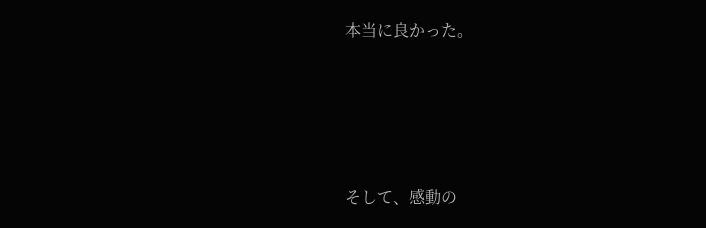本当に良かった。




そして、感動の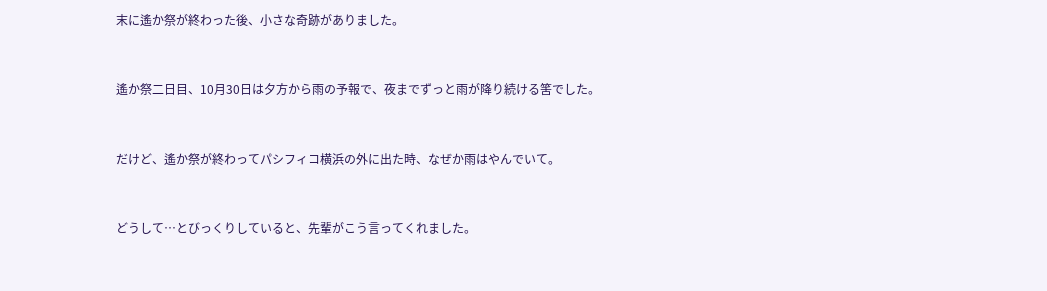末に遙か祭が終わった後、小さな奇跡がありました。


遙か祭二日目、10月30日は夕方から雨の予報で、夜までずっと雨が降り続ける筈でした。


だけど、遙か祭が終わってパシフィコ横浜の外に出た時、なぜか雨はやんでいて。


どうして…とびっくりしていると、先輩がこう言ってくれました。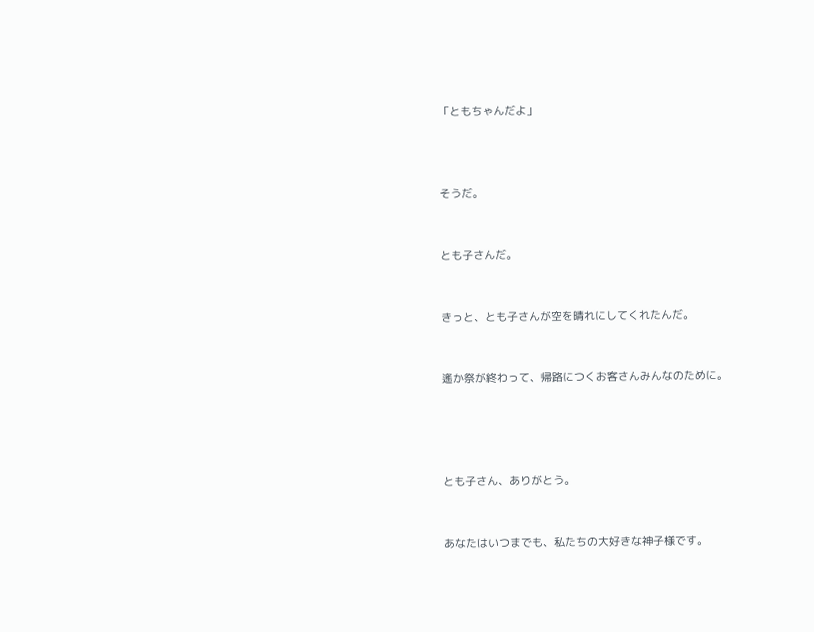「ともちゃんだよ」



そうだ。


とも子さんだ。


きっと、とも子さんが空を晴れにしてくれたんだ。


遙か祭が終わって、帰路につくお客さんみんなのために。




とも子さん、ありがとう。


あなたはいつまでも、私たちの大好きな神子様です。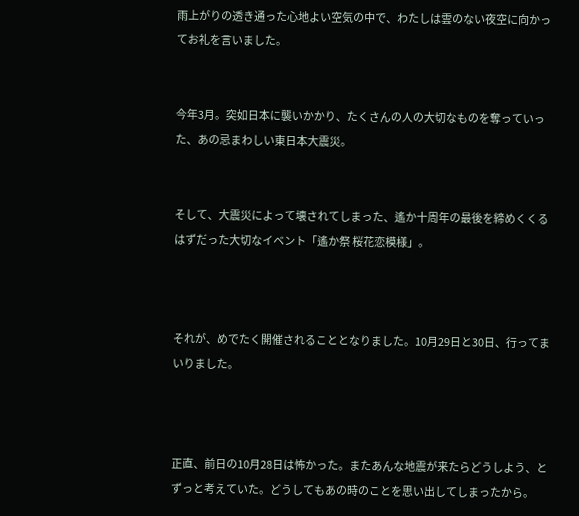雨上がりの透き通った心地よい空気の中で、わたしは雲のない夜空に向かってお礼を言いました。


今年3月。突如日本に襲いかかり、たくさんの人の大切なものを奪っていった、あの忌まわしい東日本大震災。


そして、大震災によって壊されてしまった、遙か十周年の最後を締めくくるはずだった大切なイベント「遙か祭 桜花恋模様」。



それが、めでたく開催されることとなりました。10月29日と30日、行ってまいりました。



正直、前日の10月28日は怖かった。またあんな地震が来たらどうしよう、とずっと考えていた。どうしてもあの時のことを思い出してしまったから。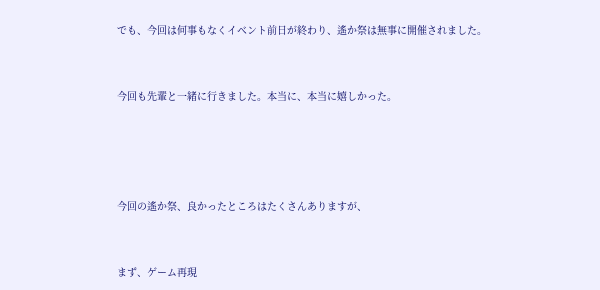でも、今回は何事もなくイベント前日が終わり、遙か祭は無事に開催されました。


今回も先輩と一緒に行きました。本当に、本当に嬉しかった。




今回の遙か祭、良かったところはたくさんありますが、


まず、ゲーム再現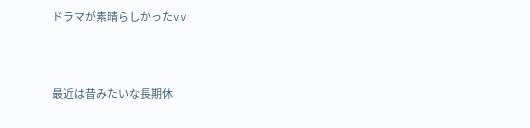ドラマが素晴らしかったvv



最近は昔みたいな長期休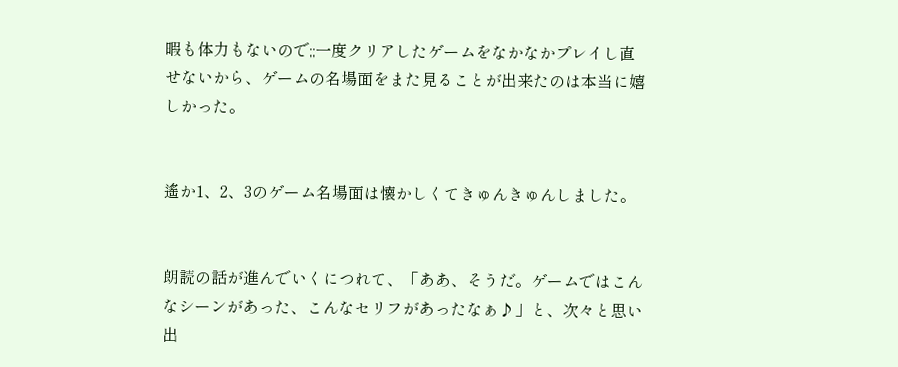暇も体力もないので;;一度クリアしたゲームをなかなかプレイし直せないから、ゲームの名場面をまた見ることが出来たのは本当に嬉しかった。


遙か1、2、3のゲーム名場面は懐かしくてきゅんきゅんしました。


朗読の話が進んでいくにつれて、「ああ、そうだ。ゲームではこんなシーンがあった、こんなセリフがあったなぁ♪」と、次々と思い出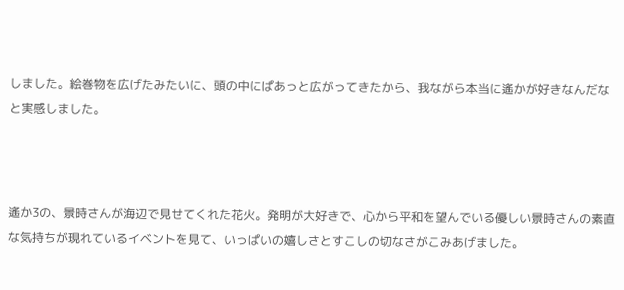しました。絵巻物を広げたみたいに、頭の中にぱあっと広がってきたから、我ながら本当に遙かが好きなんだなと実感しました。



遙か3の、景時さんが海辺で見せてくれた花火。発明が大好きで、心から平和を望んでいる優しい景時さんの素直な気持ちが現れているイベントを見て、いっぱいの嬉しさとすこしの切なさがこみあげました。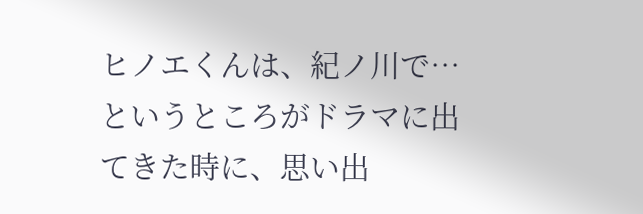ヒノエくんは、紀ノ川で…というところがドラマに出てきた時に、思い出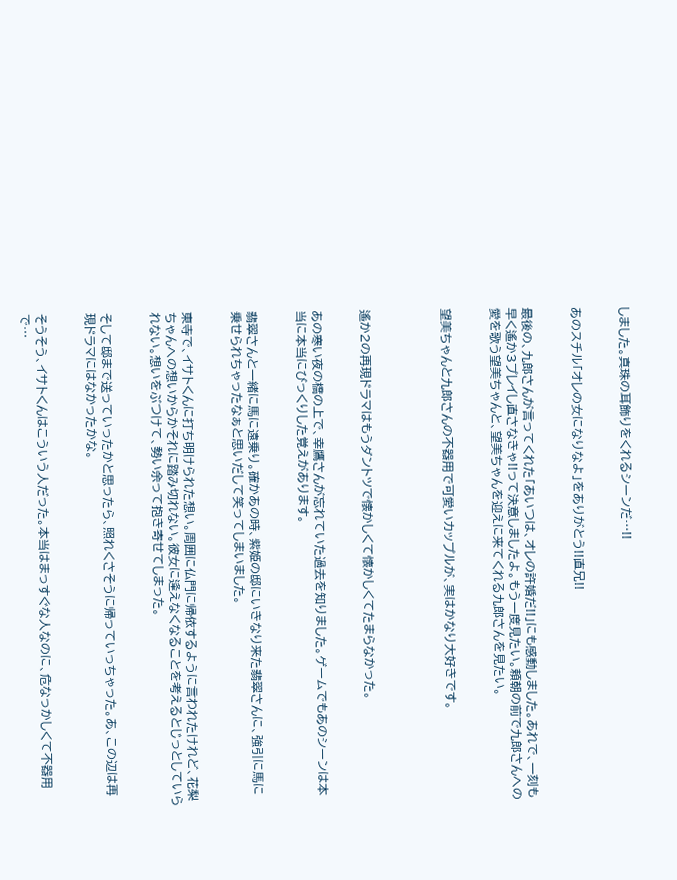しました。真珠の耳飾りをくれるシーンだ…!!


あのスチル「オレの女になりなよ」をありがとう!!直兄!!


最後の、九郎さんが言ってくれた「あいつは、オレの許婚だ!!」にも感動しました。あれで、一刻も早く遙か3プレイし直さなきゃ!!って決意しましたよ。もう一度見たい。頼朝の前で九郎さんへの愛を歌う望美ちゃんと、望美ちゃんを迎えに来てくれる九郎さんを見たい。


望美ちゃんと九郎さんの不器用で可愛いカップルが、実はかなり大好きです。




遙か2の再現ドラマはもうダントツで懐かしくて懐かしくてたまらなかった。


あの寒い夜の橋の上で、幸鷹さんが忘れていた過去を知りました。ゲームでもあのシーンは本当に本当にびっくりした覚えがあります。


翡翠さんと一緒に馬に遠乗り。確かあの時、紫姫の邸にいきなり来た翡翠さんに、強引に馬に乗せられちゃったなぁと思いだして笑ってしまいました。


東寺で、イサトくんに打ち明けられた想い。周囲に仏門に帰依するように言われたけれど、花梨ちゃんへの想いからかそれに踏み切れない。彼女に逢えなくなることを考えるとじっとしていられない。想いをぶつけて、勢い余って抱き寄せてしまった。


そして邸まで送っていったかと思ったら、照れくさそうに帰っていっちゃった。あ、この辺は再現ドラマにはなかったかな。


そうそう、イサトくんはこういう人だった。本当はまっすぐな人なのに、危なっかしくて不器用で…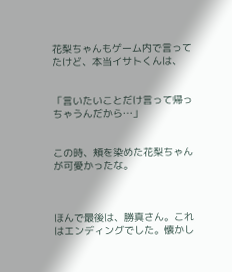花梨ちゃんもゲーム内で言ってたけど、本当イサトくんは、


「言いたいことだけ言って帰っちゃうんだから…」


この時、頬を染めた花梨ちゃんが可愛かったな。



ほんで最後は、勝真さん。これはエンディングでした。懐かし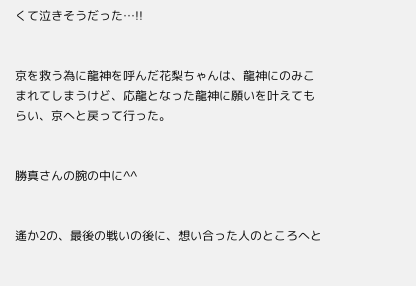くて泣きそうだった…!!


京を救う為に龍神を呼んだ花梨ちゃんは、龍神にのみこまれてしまうけど、応龍となった龍神に願いを叶えてもらい、京へと戻って行った。


勝真さんの腕の中に^^


遙か2の、最後の戦いの後に、想い合った人のところへと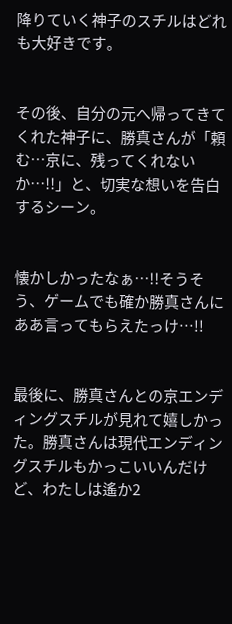降りていく神子のスチルはどれも大好きです。


その後、自分の元へ帰ってきてくれた神子に、勝真さんが「頼む…京に、残ってくれないか…!!」と、切実な想いを告白するシーン。


懐かしかったなぁ…!!そうそう、ゲームでも確か勝真さんにああ言ってもらえたっけ…!!


最後に、勝真さんとの京エンディングスチルが見れて嬉しかった。勝真さんは現代エンディングスチルもかっこいいんだけど、わたしは遙か2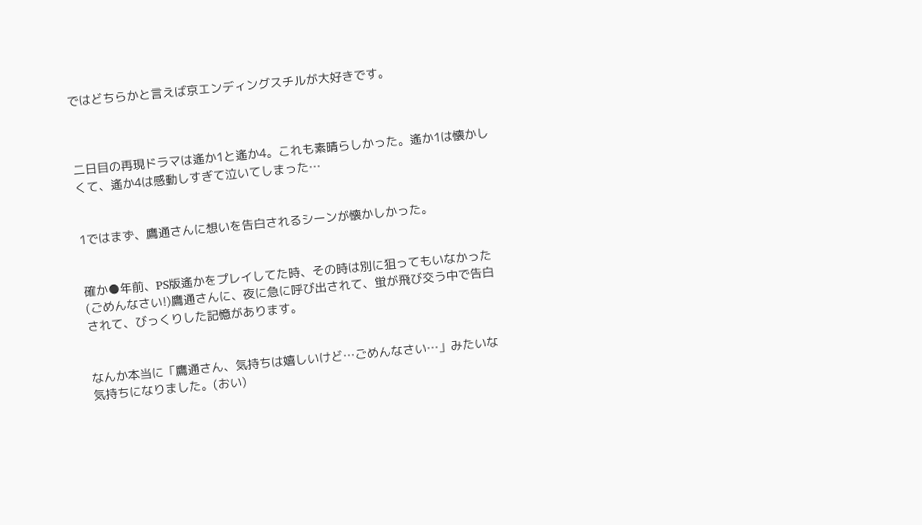ではどちらかと言えば京エンディングスチルが大好きです。



二日目の再現ドラマは遙か1と遙か4。これも素晴らしかった。遙か1は懐かしくて、遙か4は感動しすぎて泣いてしまった…


1ではまず、鷹通さんに想いを告白されるシーンが懐かしかった。


確か●年前、PS版遙かをプレイしてた時、その時は別に狙ってもいなかった(ごめんなさい!)鷹通さんに、夜に急に呼び出されて、蛍が飛び交う中で告白されて、びっくりした記憶があります。


なんか本当に「鷹通さん、気持ちは嬉しいけど…ごめんなさい…」みたいな気持ちになりました。(おい)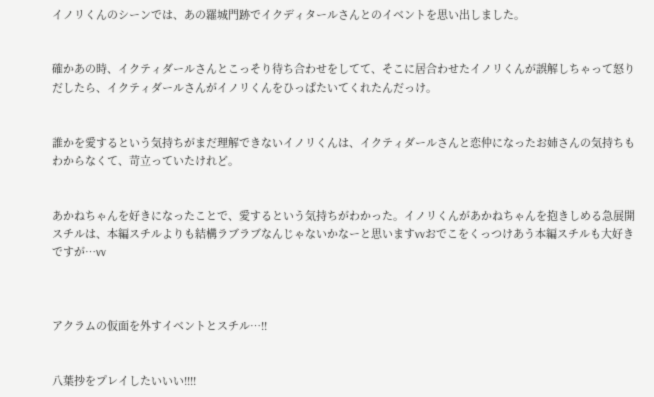イノリくんのシーンでは、あの羅城門跡でイクディタールさんとのイベントを思い出しました。


確かあの時、イクティダールさんとこっそり待ち合わせをしてて、そこに居合わせたイノリくんが誤解しちゃって怒りだしたら、イクティダールさんがイノリくんをひっぱたいてくれたんだっけ。


誰かを愛するという気持ちがまだ理解できないイノリくんは、イクティダールさんと恋仲になったお姉さんの気持ちもわからなくて、苛立っていたけれど。


あかねちゃんを好きになったことで、愛するという気持ちがわかった。イノリくんがあかねちゃんを抱きしめる急展開スチルは、本編スチルよりも結構ラブラブなんじゃないかなーと思いますvvおでこをくっつけあう本編スチルも大好きですが…vv



アクラムの仮面を外すイベントとスチル…!!


八葉抄をプレイしたいいい!!!!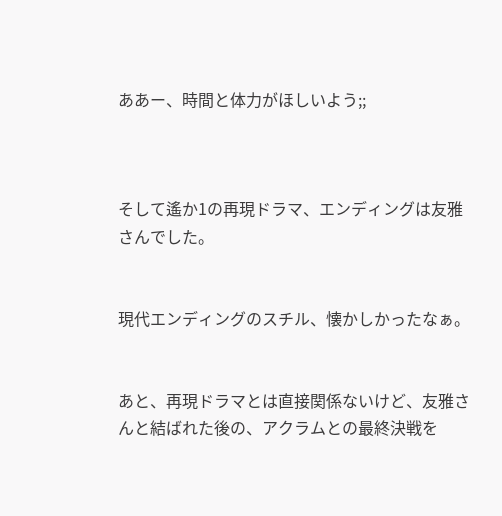ああー、時間と体力がほしいよう;;



そして遙か1の再現ドラマ、エンディングは友雅さんでした。


現代エンディングのスチル、懐かしかったなぁ。


あと、再現ドラマとは直接関係ないけど、友雅さんと結ばれた後の、アクラムとの最終決戦を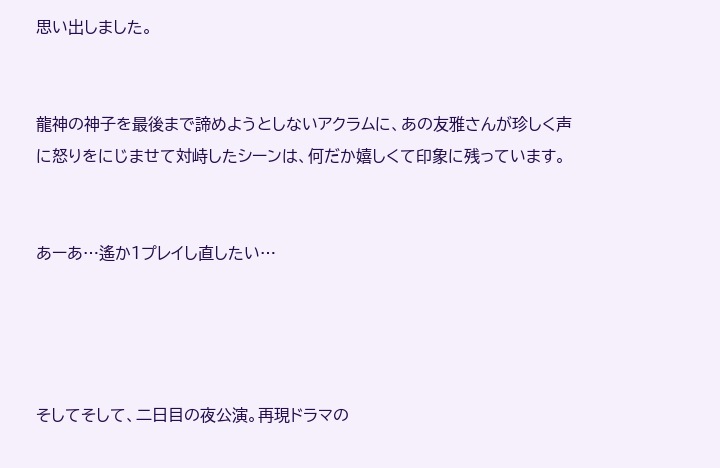思い出しました。


龍神の神子を最後まで諦めようとしないアクラムに、あの友雅さんが珍しく声に怒りをにじませて対峙したシーンは、何だか嬉しくて印象に残っています。


あーあ…遙か1プレイし直したい…




そしてそして、二日目の夜公演。再現ドラマの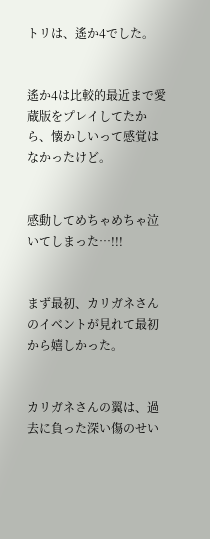トリは、遙か4でした。


遙か4は比較的最近まで愛蔵版をプレイしてたから、懐かしいって感覚はなかったけど。


感動してめちゃめちゃ泣いてしまった…!!!


まず最初、カリガネさんのイベントが見れて最初から嬉しかった。


カリガネさんの翼は、過去に負った深い傷のせい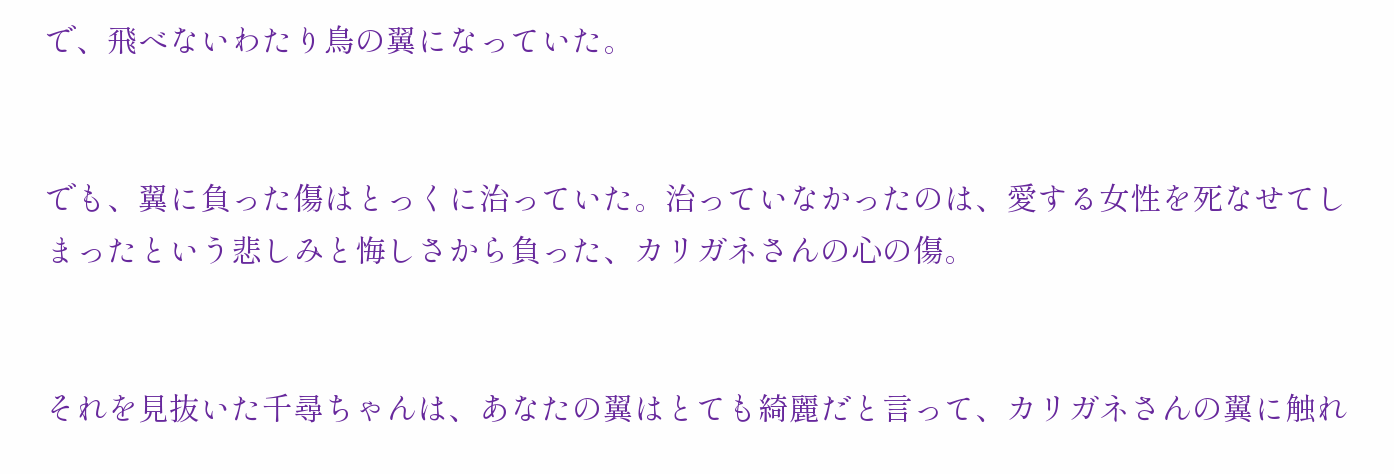で、飛べないわたり鳥の翼になっていた。


でも、翼に負った傷はとっくに治っていた。治っていなかったのは、愛する女性を死なせてしまったという悲しみと悔しさから負った、カリガネさんの心の傷。


それを見抜いた千尋ちゃんは、あなたの翼はとても綺麗だと言って、カリガネさんの翼に触れ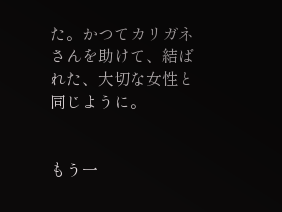た。かつてカリガネさんを助けて、結ばれた、大切な女性と同じように。


もう一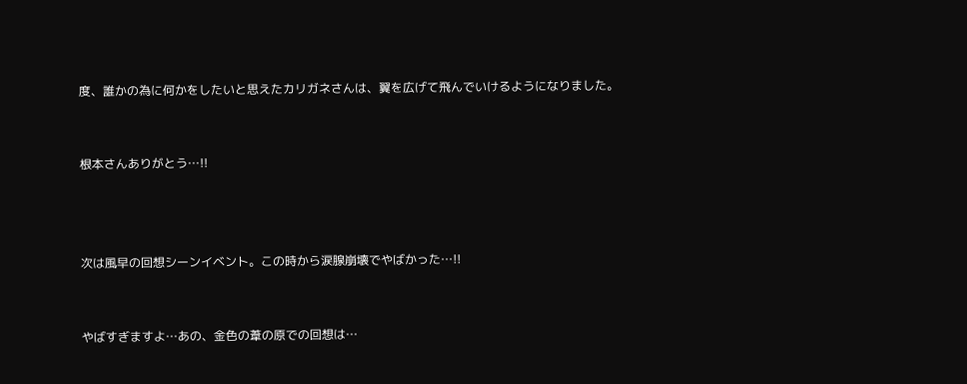度、誰かの為に何かをしたいと思えたカリガネさんは、翼を広げて飛んでいけるようになりました。


根本さんありがとう…!!



次は風早の回想シーンイベント。この時から涙腺崩壊でやばかった…!!


やばすぎますよ…あの、金色の葦の原での回想は…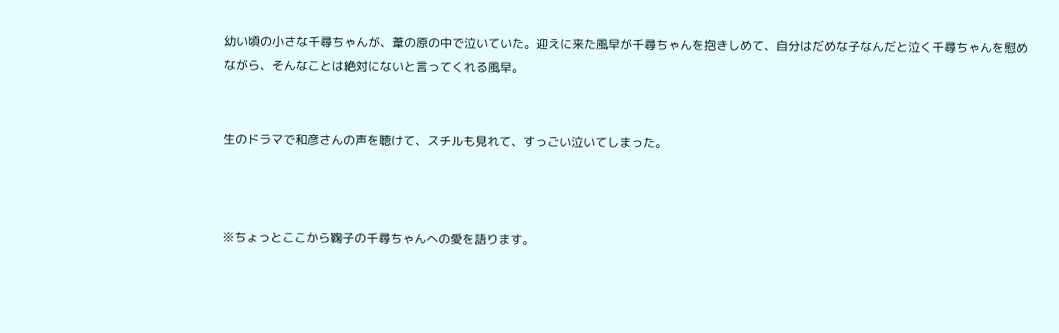幼い頃の小さな千尋ちゃんが、葦の原の中で泣いていた。迎えに来た風早が千尋ちゃんを抱きしめて、自分はだめな子なんだと泣く千尋ちゃんを慰めながら、そんなことは絶対にないと言ってくれる風早。


生のドラマで和彦さんの声を聴けて、スチルも見れて、すっごい泣いてしまった。



※ちょっとここから鞠子の千尋ちゃんへの愛を語ります。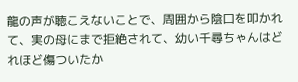龍の声が聴こえないことで、周囲から陰口を叩かれて、実の母にまで拒絶されて、幼い千尋ちゃんはどれほど傷ついたか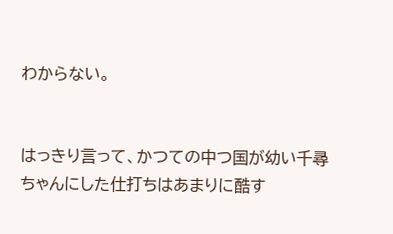わからない。


はっきり言って、かつての中つ国が幼い千尋ちゃんにした仕打ちはあまりに酷す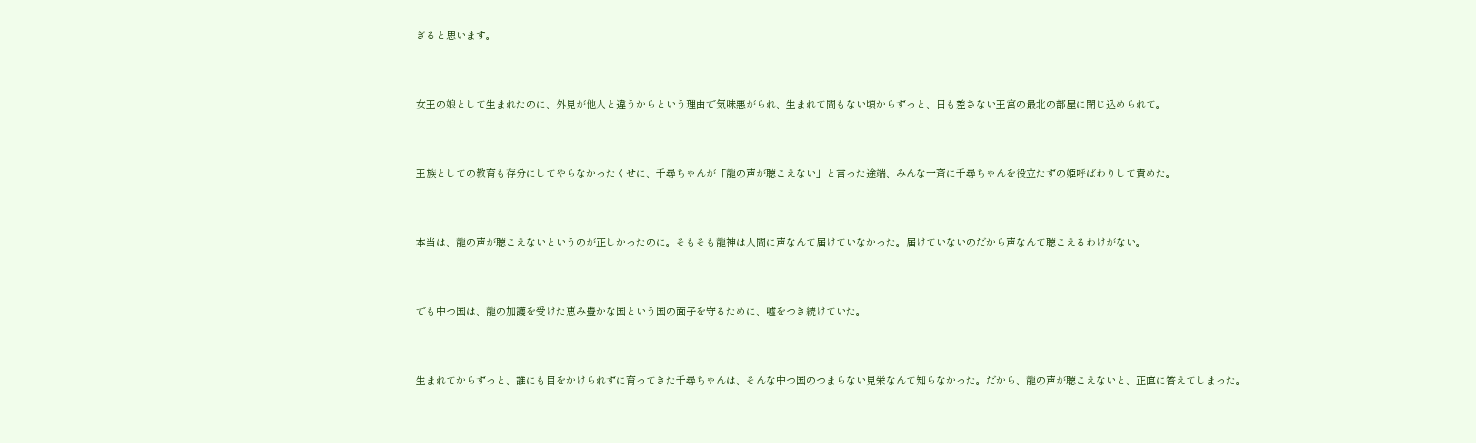ぎると思います。


女王の娘として生まれたのに、外見が他人と違うからという理由で気味悪がられ、生まれて間もない頃からずっと、日も差さない王宮の最北の部屋に閉じ込められて。


王族としての教育も存分にしてやらなかったくせに、千尋ちゃんが「龍の声が聴こえない」と言った途端、みんな一斉に千尋ちゃんを役立たずの姫呼ばわりして責めた。


本当は、龍の声が聴こえないというのが正しかったのに。そもそも龍神は人間に声なんて届けていなかった。届けていないのだから声なんて聴こえるわけがない。


でも中つ国は、龍の加護を受けた恵み豊かな国という国の面子を守るために、嘘をつき続けていた。


生まれてからずっと、誰にも目をかけられずに育ってきた千尋ちゃんは、そんな中つ国のつまらない見栄なんて知らなかった。だから、龍の声が聴こえないと、正直に答えてしまった。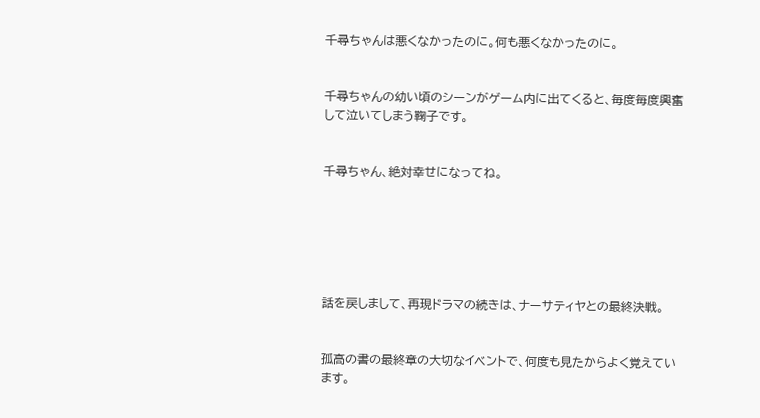千尋ちゃんは悪くなかったのに。何も悪くなかったのに。


千尋ちゃんの幼い頃のシーンがゲーム内に出てくると、毎度毎度興奮して泣いてしまう鞠子です。


千尋ちゃん、絶対幸せになってね。






話を戻しまして、再現ドラマの続きは、ナーサティヤとの最終決戦。


孤高の書の最終章の大切なイベントで、何度も見たからよく覚えています。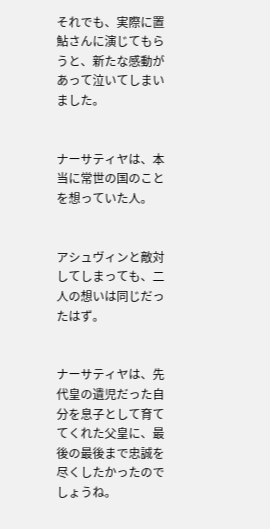それでも、実際に置鮎さんに演じてもらうと、新たな感動があって泣いてしまいました。


ナーサティヤは、本当に常世の国のことを想っていた人。


アシュヴィンと敵対してしまっても、二人の想いは同じだったはず。


ナーサティヤは、先代皇の遺児だった自分を息子として育ててくれた父皇に、最後の最後まで忠誠を尽くしたかったのでしょうね。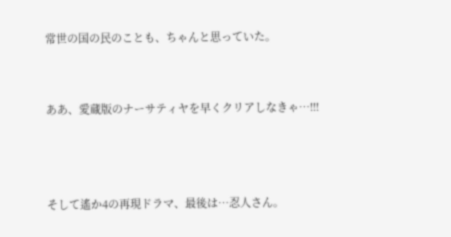常世の国の民のことも、ちゃんと思っていた。


ああ、愛蔵版のナーサティヤを早くクリアしなきゃ…!!!



そして遙か4の再現ドラマ、最後は…忍人さん。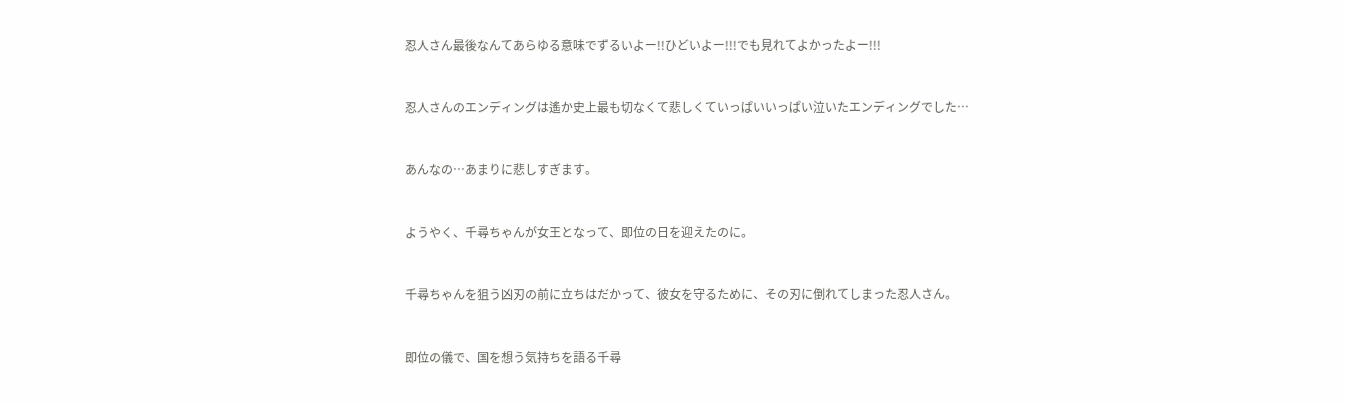忍人さん最後なんてあらゆる意味でずるいよー!!ひどいよー!!!でも見れてよかったよー!!!


忍人さんのエンディングは遙か史上最も切なくて悲しくていっぱいいっぱい泣いたエンディングでした…


あんなの…あまりに悲しすぎます。


ようやく、千尋ちゃんが女王となって、即位の日を迎えたのに。


千尋ちゃんを狙う凶刃の前に立ちはだかって、彼女を守るために、その刃に倒れてしまった忍人さん。


即位の儀で、国を想う気持ちを語る千尋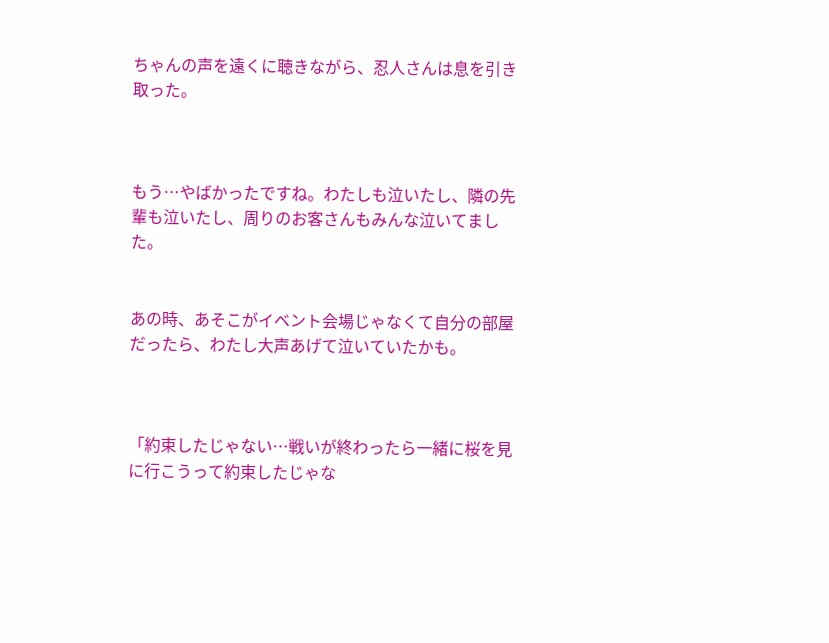ちゃんの声を遠くに聴きながら、忍人さんは息を引き取った。



もう…やばかったですね。わたしも泣いたし、隣の先輩も泣いたし、周りのお客さんもみんな泣いてました。


あの時、あそこがイベント会場じゃなくて自分の部屋だったら、わたし大声あげて泣いていたかも。



「約束したじゃない…戦いが終わったら一緒に桜を見に行こうって約束したじゃな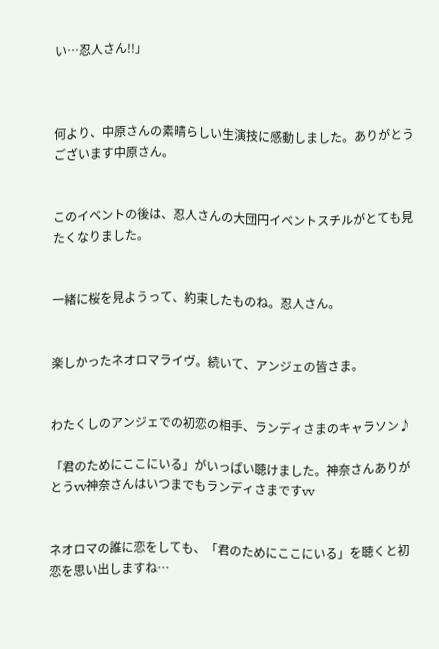い…忍人さん!!」



何より、中原さんの素晴らしい生演技に感動しました。ありがとうございます中原さん。


このイベントの後は、忍人さんの大団円イベントスチルがとても見たくなりました。


一緒に桜を見ようって、約束したものね。忍人さん。


楽しかったネオロマライヴ。続いて、アンジェの皆さま。


わたくしのアンジェでの初恋の相手、ランディさまのキャラソン♪

「君のためにここにいる」がいっぱい聴けました。神奈さんありがとうvv神奈さんはいつまでもランディさまですvv


ネオロマの誰に恋をしても、「君のためにここにいる」を聴くと初恋を思い出しますね…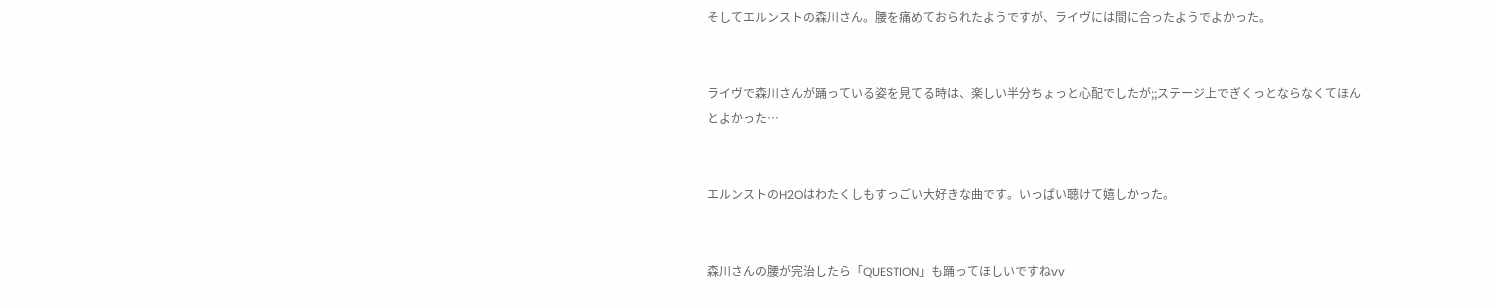そしてエルンストの森川さん。腰を痛めておられたようですが、ライヴには間に合ったようでよかった。


ライヴで森川さんが踊っている姿を見てる時は、楽しい半分ちょっと心配でしたが;;ステージ上でぎくっとならなくてほんとよかった…


エルンストのH2Oはわたくしもすっごい大好きな曲です。いっぱい聴けて嬉しかった。


森川さんの腰が完治したら「QUESTION」も踊ってほしいですねvv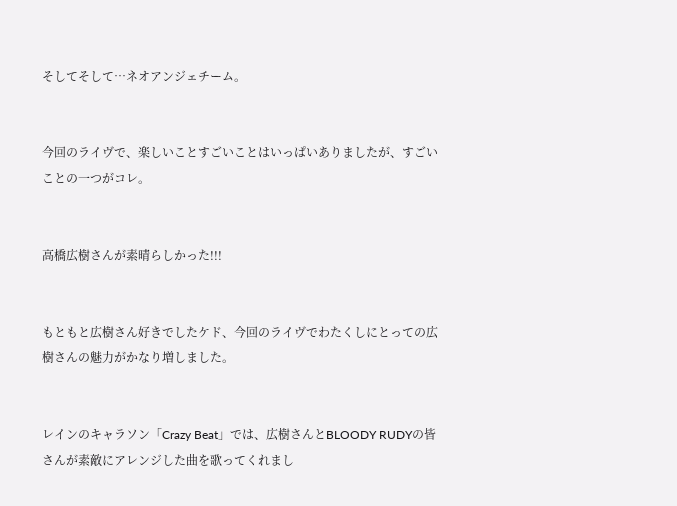そしてそして…ネオアンジェチーム。


今回のライヴで、楽しいことすごいことはいっぱいありましたが、すごいことの一つがコレ。


高橋広樹さんが素晴らしかった!!!


もともと広樹さん好きでしたケド、今回のライヴでわたくしにとっての広樹さんの魅力がかなり増しました。


レインのキャラソン「Crazy Beat」では、広樹さんとBLOODY RUDYの皆さんが素敵にアレンジした曲を歌ってくれまし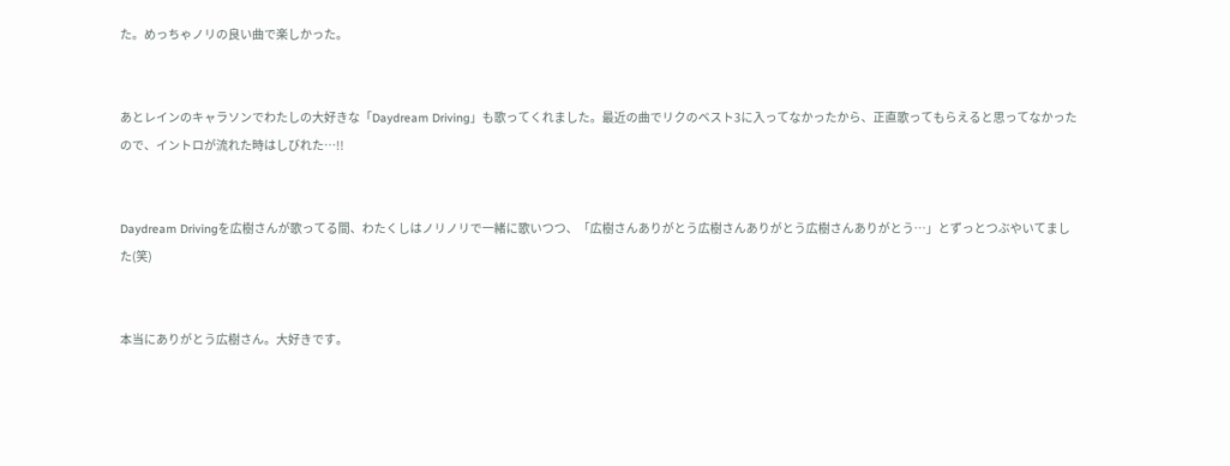た。めっちゃノリの良い曲で楽しかった。


あとレインのキャラソンでわたしの大好きな「Daydream Driving」も歌ってくれました。最近の曲でリクのベスト3に入ってなかったから、正直歌ってもらえると思ってなかったので、イントロが流れた時はしびれた…!!


Daydream Drivingを広樹さんが歌ってる間、わたくしはノリノリで一緒に歌いつつ、「広樹さんありがとう広樹さんありがとう広樹さんありがとう…」とずっとつぶやいてました(笑)


本当にありがとう広樹さん。大好きです。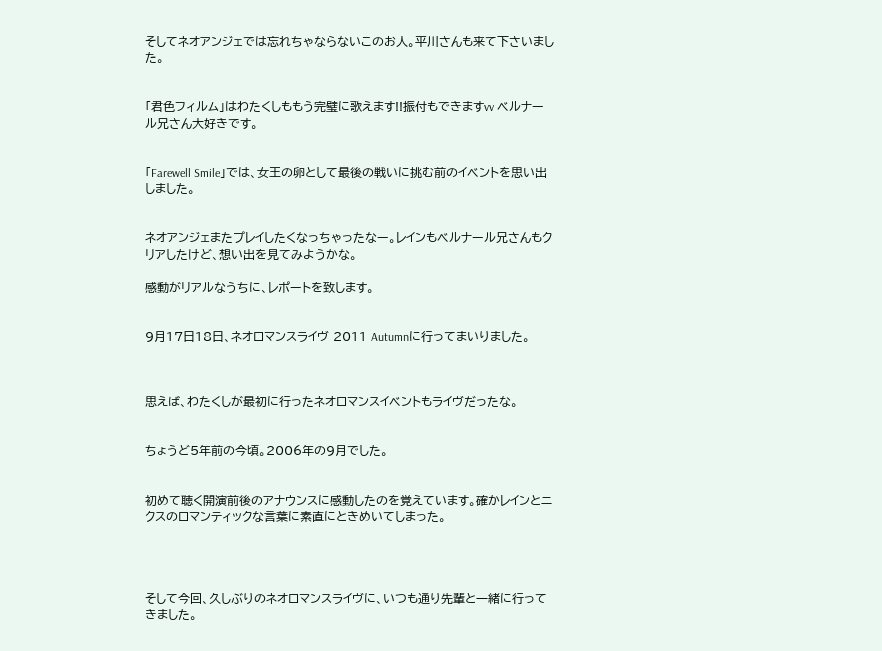そしてネオアンジェでは忘れちゃならないこのお人。平川さんも来て下さいました。


「君色フィルム」はわたくしももう完璧に歌えます!!振付もできますvv ベルナール兄さん大好きです。


「Farewell Smile」では、女王の卵として最後の戦いに挑む前のイベントを思い出しました。


ネオアンジェまたプレイしたくなっちゃったなー。レインもベルナール兄さんもクリアしたけど、想い出を見てみようかな。

感動がリアルなうちに、レポートを致します。


9月17日18日、ネオロマンスライヴ 2011 Autumnに行ってまいりました。



思えば、わたくしが最初に行ったネオロマンスイベントもライヴだったな。


ちょうど5年前の今頃。2006年の9月でした。


初めて聴く開演前後のアナウンスに感動したのを覚えています。確かレインとニクスのロマンティックな言葉に素直にときめいてしまった。




そして今回、久しぶりのネオロマンスライヴに、いつも通り先輩と一緒に行ってきました。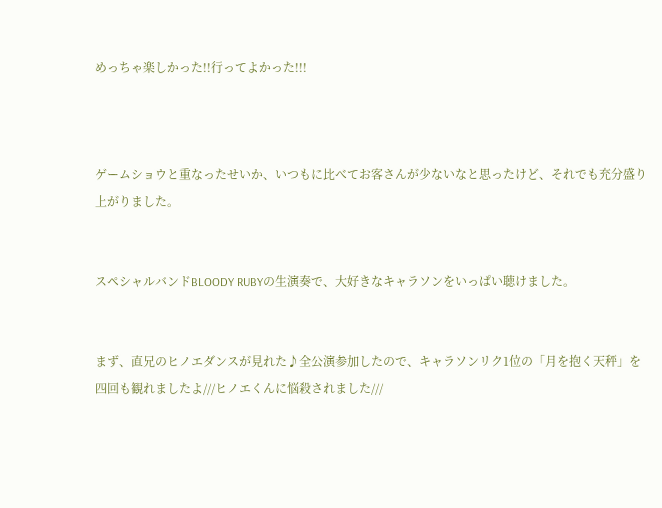めっちゃ楽しかった!!行ってよかった!!!



ゲームショウと重なったせいか、いつもに比べてお客さんが少ないなと思ったけど、それでも充分盛り上がりました。


スペシャルバンドBLOODY RUBYの生演奏で、大好きなキャラソンをいっぱい聴けました。


まず、直兄のヒノエダンスが見れた♪全公演参加したので、キャラソンリク1位の「月を抱く天秤」を四回も観れましたよ///ヒノエくんに悩殺されました///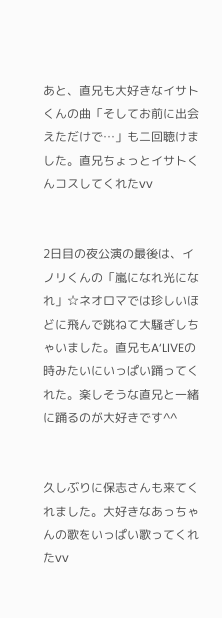あと、直兄も大好きなイサトくんの曲「そしてお前に出会えただけで…」も二回聴けました。直兄ちょっとイサトくんコスしてくれたvv


2日目の夜公演の最後は、イノリくんの「嵐になれ光になれ」☆ネオロマでは珍しいほどに飛んで跳ねて大騒ぎしちゃいました。直兄もA‘LIVEの時みたいにいっぱい踊ってくれた。楽しそうな直兄と一緒に踊るのが大好きです^^


久しぶりに保志さんも来てくれました。大好きなあっちゃんの歌をいっぱい歌ってくれたvv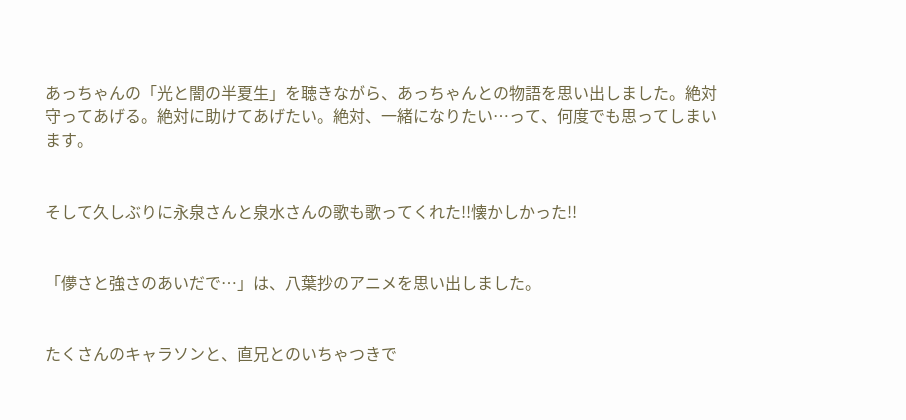あっちゃんの「光と闇の半夏生」を聴きながら、あっちゃんとの物語を思い出しました。絶対守ってあげる。絶対に助けてあげたい。絶対、一緒になりたい…って、何度でも思ってしまいます。


そして久しぶりに永泉さんと泉水さんの歌も歌ってくれた!!懐かしかった!!


「儚さと強さのあいだで…」は、八葉抄のアニメを思い出しました。


たくさんのキャラソンと、直兄とのいちゃつきで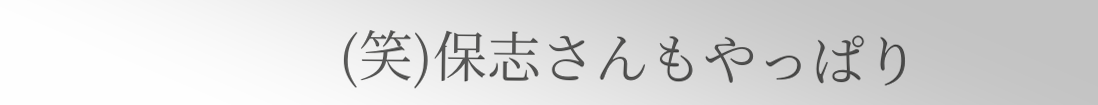(笑)保志さんもやっぱり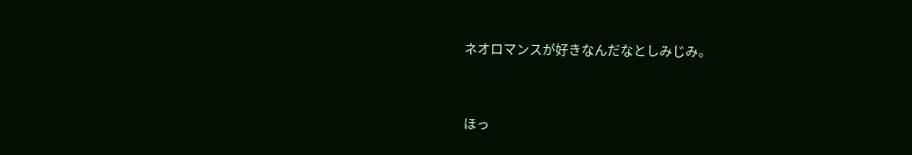ネオロマンスが好きなんだなとしみじみ。


ほっ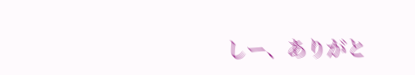しー、ありがと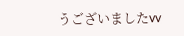うございましたvv